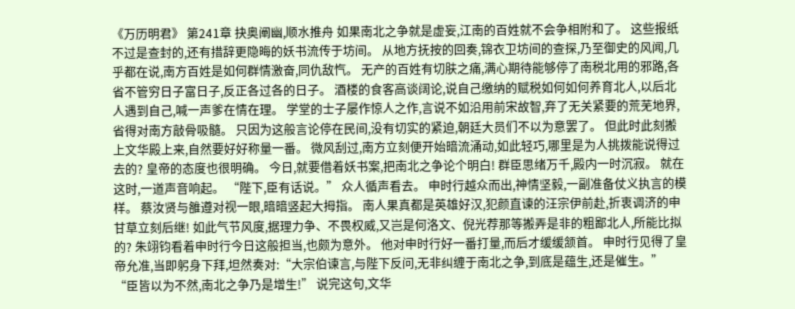《万历明君》 第241章 抉奥阐幽,顺水推舟 如果南北之争就是虚妄,江南的百姓就不会争相附和了。 这些报纸不过是查封的,还有措辞更隐晦的妖书流传于坊间。 从地方抚按的回奏,锦衣卫坊间的查探,乃至御史的风闻,几乎都在说,南方百姓是如何群情激奋,同仇敌忾。 无产的百姓有切肤之痛,满心期待能够停了南税北用的邪路,各省不管穷日子富日子,反正各过各的日子。 酒楼的食客高谈阔论,说自己缴纳的赋税如何如何养育北人,以后北人遇到自己,喊一声爹在情在理。 学堂的士子屡作惊人之作,言说不如沿用前宋故智,弃了无关紧要的荒芜地界,省得对南方敲骨吸髓。 只因为这般言论停在民间,没有切实的紧迫,朝廷大员们不以为意罢了。 但此时此刻搬上文华殿上来,自然要好好称量一番。 微风刮过,南方立刻便开始暗流涌动,如此轻巧,哪里是为人挑拨能说得过去的? 皇帝的态度也很明确。 今日,就要借着妖书案,把南北之争论个明白! 群臣思绪万千,殿内一时沉寂。 就在这时,一道声音响起。 “陛下,臣有话说。” 众人循声看去。 申时行越众而出,神情坚毅,一副准备仗义执言的模样。 蔡汝贤与雒遵对视一眼,暗暗竖起大拇指。 南人果真都是英雄好汉,犯颜直谏的汪宗伊前赴,折衷调济的申甘草立刻后继! 如此气节风度,据理力争、不畏权威,又岂是何洛文、倪光荐那等搬弄是非的粗鄙北人,所能比拟的? 朱翊钧看着申时行今日这般担当,也颇为意外。 他对申时行好一番打量,而后才缓缓颔首。 申时行见得了皇帝允准,当即躬身下拜,坦然奏对:“大宗伯谏言,与陛下反问,无非纠缠于南北之争,到底是蕴生,还是催生。” “臣皆以为不然,南北之争乃是增生!” 说完这句,文华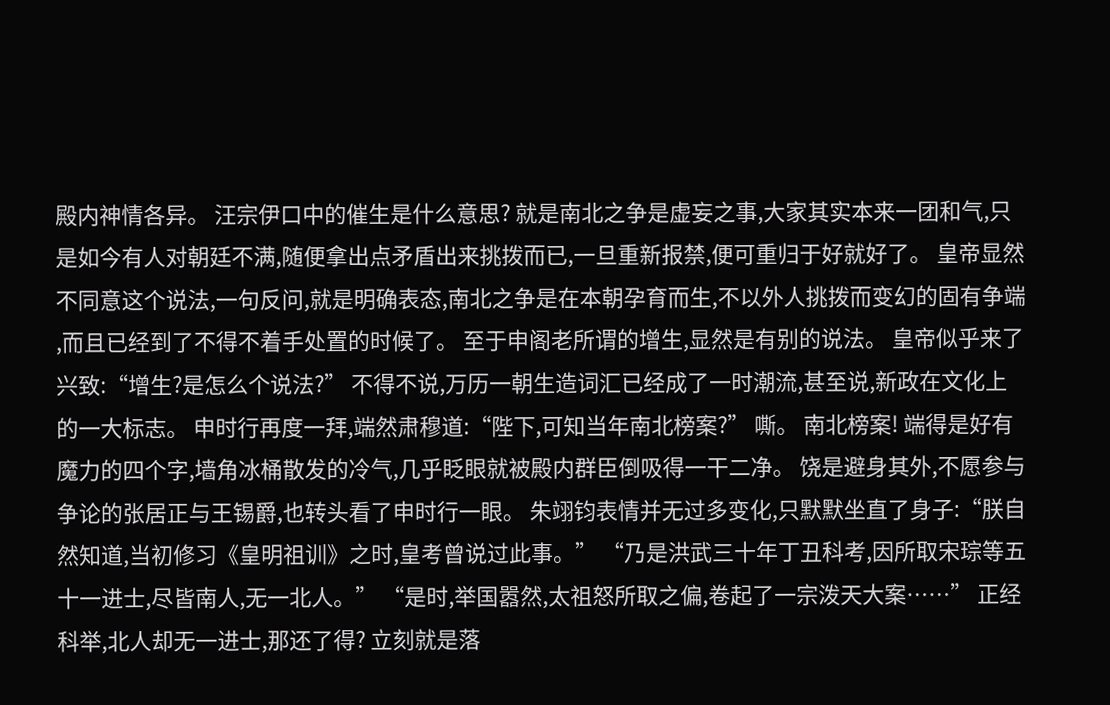殿内神情各异。 汪宗伊口中的催生是什么意思? 就是南北之争是虚妄之事,大家其实本来一团和气,只是如今有人对朝廷不满,随便拿出点矛盾出来挑拨而已,一旦重新报禁,便可重归于好就好了。 皇帝显然不同意这个说法,一句反问,就是明确表态,南北之争是在本朝孕育而生,不以外人挑拨而变幻的固有争端 ,而且已经到了不得不着手处置的时候了。 至于申阁老所谓的增生,显然是有别的说法。 皇帝似乎来了兴致:“增生?是怎么个说法?” 不得不说,万历一朝生造词汇已经成了一时潮流,甚至说,新政在文化上的一大标志。 申时行再度一拜,端然肃穆道:“陛下,可知当年南北榜案?” 嘶。 南北榜案! 端得是好有魔力的四个字,墙角冰桶散发的冷气,几乎眨眼就被殿内群臣倒吸得一干二净。 饶是避身其外,不愿参与争论的张居正与王锡爵,也转头看了申时行一眼。 朱翊钧表情并无过多变化,只默默坐直了身子:“朕自然知道,当初修习《皇明祖训》之时,皇考曾说过此事。” “乃是洪武三十年丁丑科考,因所取宋琮等五十一进士,尽皆南人,无一北人。” “是时,举国嚣然,太祖怒所取之偏,卷起了一宗泼天大案……” 正经科举,北人却无一进士,那还了得? 立刻就是落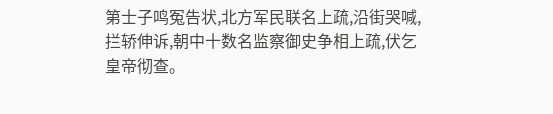第士子鸣冤告状,北方军民联名上疏,沿街哭喊,拦轿伸诉,朝中十数名监察御史争相上疏,伏乞皇帝彻查。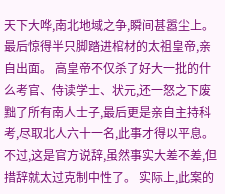天下大哗,南北地域之争,瞬间甚嚣尘上。 最后惊得半只脚踏进棺材的太祖皇帝,亲自出面。 高皇帝不仅杀了好大一批的什么考官、侍读学士、状元,还一怒之下废黜了所有南人士子,最后更是亲自主持科考,尽取北人六十一名,此事才得以平息。 不过,这是官方说辞,虽然事实大差不差,但措辞就太过克制中性了。 实际上,此案的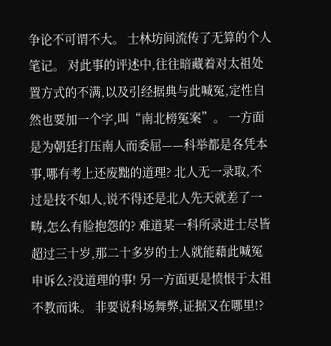争论不可谓不大。 士林坊间流传了无算的个人笔记。 对此事的评述中,往往暗藏着对太祖处置方式的不满,以及引经据典与此喊冤,定性自然也要加一个字,叫“南北榜冤案”。 一方面是为朝廷打压南人而委屈——科举都是各凭本事,哪有考上还废黜的道理? 北人无一录取,不过是技不如人,说不得还是北人先天就差了一畴,怎么有脸抱怨的? 难道某一科所录进士尽皆超过三十岁,那二十多岁的士人就能藉此喊冤申诉么?没道理的事! 另一方面更是愤恨于太祖不教而诛。 非要说科场舞弊,证据又在哪里!?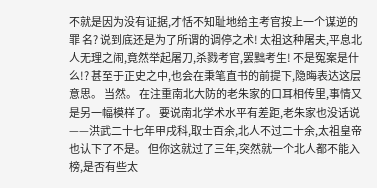不就是因为没有证据,才恬不知耻地给主考官按上一个谋逆的罪 名? 说到底还是为了所谓的调停之术! 太祖这种屠夫,平息北人无理之闹,竟然举起屠刀,杀戮考官,罢黜考生! 不是冤案是什么!? 甚至于正史之中,也会在秉笔直书的前提下,隐晦表达这层意思。 当然。 在注重南北大防的老朱家的口耳相传里,事情又是另一幅模样了。 要说南北学术水平有差距,老朱家也没话说——洪武二十七年甲戌科,取士百余,北人不过二十余,太祖皇帝也认下了不是。 但你这就过了三年,突然就一个北人都不能入榜,是否有些太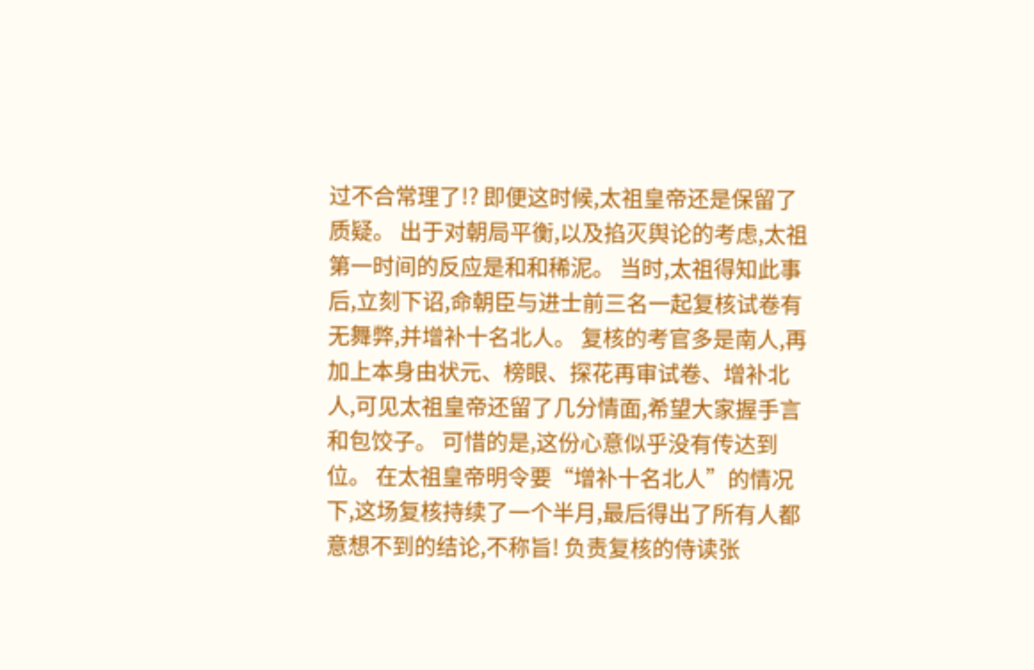过不合常理了!? 即便这时候,太祖皇帝还是保留了质疑。 出于对朝局平衡,以及掐灭舆论的考虑,太祖第一时间的反应是和和稀泥。 当时,太祖得知此事后,立刻下诏,命朝臣与进士前三名一起复核试卷有无舞弊,并增补十名北人。 复核的考官多是南人,再加上本身由状元、榜眼、探花再审试卷、增补北人,可见太祖皇帝还留了几分情面,希望大家握手言和包饺子。 可惜的是,这份心意似乎没有传达到位。 在太祖皇帝明令要“增补十名北人”的情况下,这场复核持续了一个半月,最后得出了所有人都意想不到的结论,不称旨! 负责复核的侍读张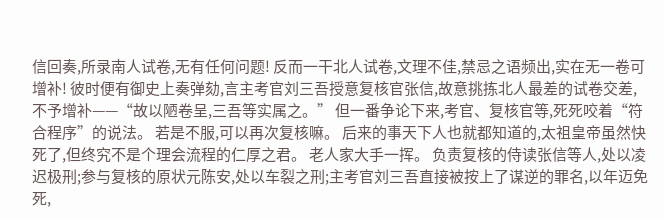信回奏,所录南人试卷,无有任何问题! 反而一干北人试卷,文理不佳,禁忌之语频出,实在无一卷可增补! 彼时便有御史上奏弹劾,言主考官刘三吾授意复核官张信,故意挑拣北人最差的试卷交差,不予增补——“故以陋卷呈,三吾等实属之。” 但一番争论下来,考官、复核官等,死死咬着“符合程序”的说法。 若是不服,可以再次复核嘛。 后来的事天下人也就都知道的,太祖皇帝虽然快死了,但终究不是个理会流程的仁厚之君。 老人家大手一挥。 负责复核的侍读张信等人,处以凌迟极刑;参与复核的原状元陈安,处以车裂之刑;主考官刘三吾直接被按上了谋逆的罪名,以年迈免死,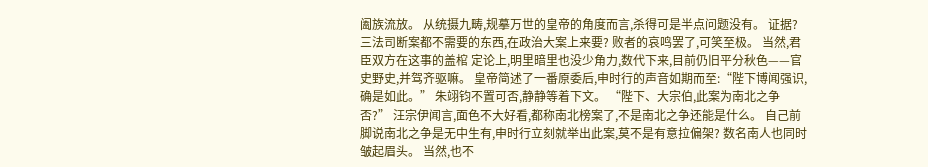阖族流放。 从统摄九畴,规摹万世的皇帝的角度而言,杀得可是半点问题没有。 证据?三法司断案都不需要的东西,在政治大案上来要? 败者的哀鸣罢了,可笑至极。 当然,君臣双方在这事的盖棺 定论上,明里暗里也没少角力,数代下来,目前仍旧平分秋色——官史野史,并驾齐驱嘛。 皇帝简述了一番原委后,申时行的声音如期而至:“陛下博闻强识,确是如此。” 朱翊钧不置可否,静静等着下文。 “陛下、大宗伯,此案为南北之争否?” 汪宗伊闻言,面色不大好看,都称南北榜案了,不是南北之争还能是什么。 自己前脚说南北之争是无中生有,申时行立刻就举出此案,莫不是有意拉偏架? 数名南人也同时皱起眉头。 当然,也不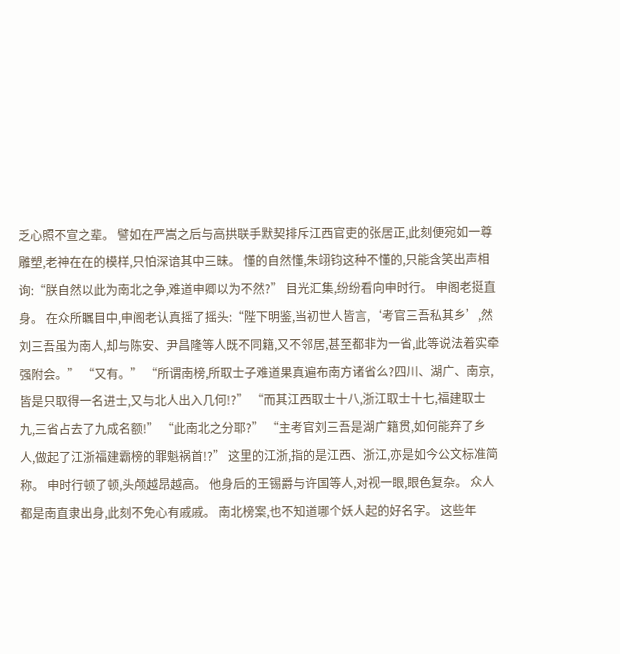乏心照不宣之辈。 譬如在严嵩之后与高拱联手默契排斥江西官吏的张居正,此刻便宛如一尊雕塑,老神在在的模样,只怕深谙其中三昧。 懂的自然懂,朱翊钧这种不懂的,只能含笑出声相询:“朕自然以此为南北之争,难道申卿以为不然?” 目光汇集,纷纷看向申时行。 申阁老挺直身。 在众所瞩目中,申阁老认真摇了摇头:“陛下明鉴,当初世人皆言,‘考官三吾私其乡’,然刘三吾虽为南人,却与陈安、尹昌隆等人既不同籍,又不邻居,甚至都非为一省,此等说法着实牵强附会。” “又有。” “所谓南榜,所取士子难道果真遍布南方诸省么?四川、湖广、南京,皆是只取得一名进士,又与北人出入几何!?” “而其江西取士十八,浙江取士十七,福建取士九,三省占去了九成名额!” “此南北之分耶?” “主考官刘三吾是湖广籍贯,如何能弃了乡人,做起了江浙福建霸榜的罪魁祸首!?” 这里的江浙,指的是江西、浙江,亦是如今公文标准简称。 申时行顿了顿,头颅越昂越高。 他身后的王锡爵与许国等人,对视一眼,眼色复杂。 众人都是南直隶出身,此刻不免心有戚戚。 南北榜案,也不知道哪个妖人起的好名字。 这些年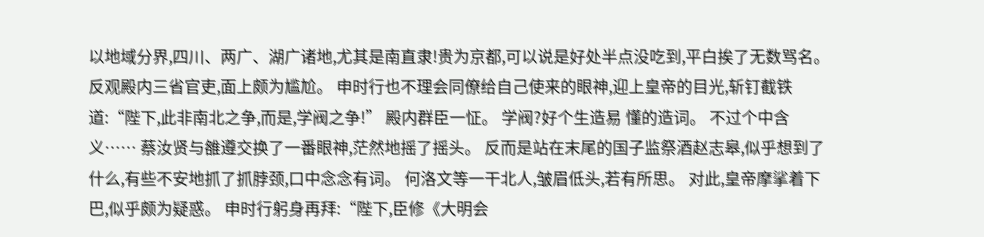以地域分界,四川、两广、湖广诸地,尤其是南直隶!贵为京都,可以说是好处半点没吃到,平白挨了无数骂名。 反观殿内三省官吏,面上颇为尴尬。 申时行也不理会同僚给自己使来的眼神,迎上皇帝的目光,斩钉截铁道:“陛下,此非南北之争,而是,学阀之争!” 殿内群臣一怔。 学阀?好个生造易 懂的造词。 不过个中含义…… 蔡汝贤与雒遵交换了一番眼神,茫然地摇了摇头。 反而是站在末尾的国子监祭酒赵志皋,似乎想到了什么,有些不安地抓了抓脖颈,口中念念有词。 何洛文等一干北人,皱眉低头,若有所思。 对此,皇帝摩挲着下巴,似乎颇为疑惑。 申时行躬身再拜:“陛下,臣修《大明会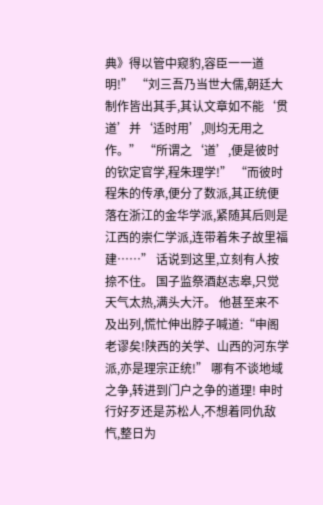典》得以管中窥豹,容臣一一道明!” “刘三吾乃当世大儒,朝廷大制作皆出其手,其认文章如不能‘贯道’并‘适时用’,则均无用之作。” “所谓之‘道’,便是彼时的钦定官学,程朱理学!” “而彼时程朱的传承,便分了数派,其正统便落在浙江的金华学派,紧随其后则是江西的崇仁学派,连带着朱子故里福建……” 话说到这里,立刻有人按捺不住。 国子监祭酒赵志皋,只觉天气太热,满头大汗。 他甚至来不及出列,慌忙伸出脖子喊道:“申阁老谬矣!陕西的关学、山西的河东学派,亦是理宗正统!” 哪有不谈地域之争,转进到门户之争的道理! 申时行好歹还是苏松人,不想着同仇敌忾,整日为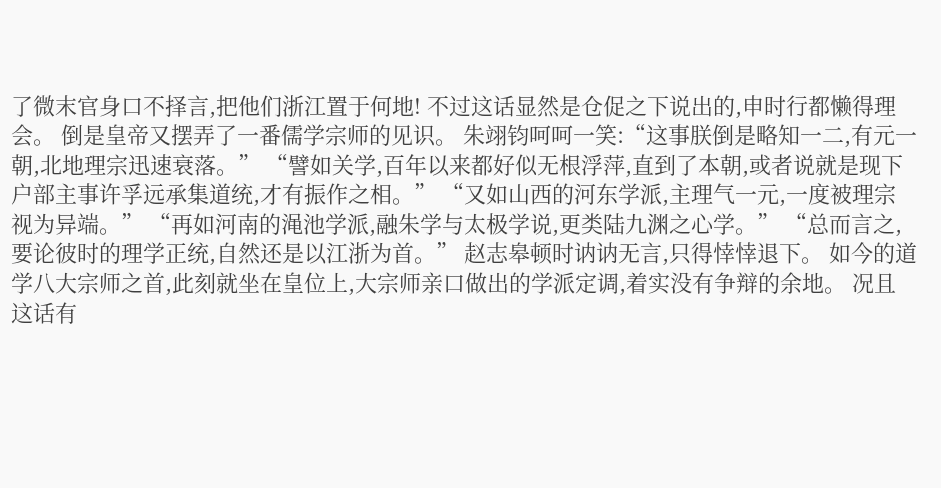了微末官身口不择言,把他们浙江置于何地! 不过这话显然是仓促之下说出的,申时行都懒得理会。 倒是皇帝又摆弄了一番儒学宗师的见识。 朱翊钧呵呵一笑:“这事朕倒是略知一二,有元一朝,北地理宗迅速衰落。” “譬如关学,百年以来都好似无根浮萍,直到了本朝,或者说就是现下户部主事许孚远承集道统,才有振作之相。” “又如山西的河东学派,主理气一元,一度被理宗视为异端。” “再如河南的渑池学派,融朱学与太极学说,更类陆九渊之心学。” “总而言之,要论彼时的理学正统,自然还是以江浙为首。” 赵志皋顿时讷讷无言,只得悻悻退下。 如今的道学八大宗师之首,此刻就坐在皇位上,大宗师亲口做出的学派定调,着实没有争辩的余地。 况且这话有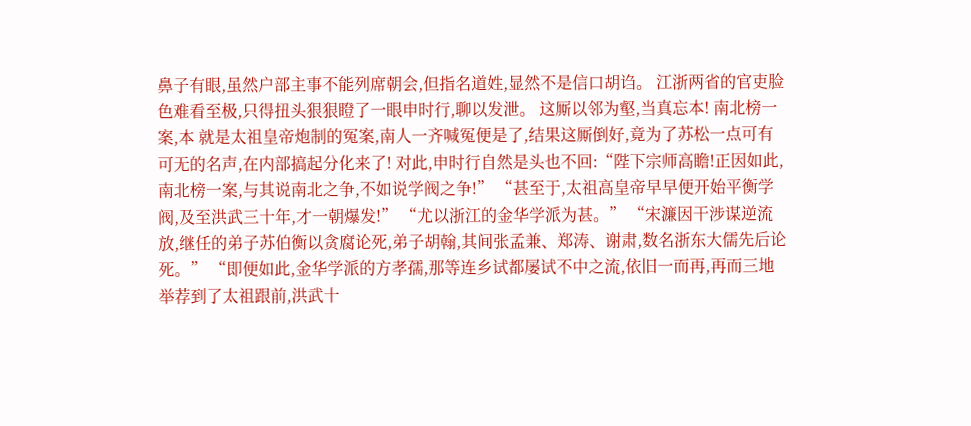鼻子有眼,虽然户部主事不能列席朝会,但指名道姓,显然不是信口胡诌。 江浙两省的官吏脸色难看至极,只得扭头狠狠瞪了一眼申时行,聊以发泄。 这厮以邻为壑,当真忘本! 南北榜一案,本 就是太祖皇帝炮制的冤案,南人一齐喊冤便是了,结果这厮倒好,竟为了苏松一点可有可无的名声,在内部搞起分化来了! 对此,申时行自然是头也不回:“陛下宗师高瞻!正因如此,南北榜一案,与其说南北之争,不如说学阀之争!” “甚至于,太祖高皇帝早早便开始平衡学阀,及至洪武三十年,才一朝爆发!” “尤以浙江的金华学派为甚。” “宋濂因干涉谋逆流放,继任的弟子苏伯衡以贪腐论死,弟子胡翰,其间张孟兼、郑涛、谢肃,数名浙东大儒先后论死。” “即便如此,金华学派的方孝孺,那等连乡试都屡试不中之流,依旧一而再,再而三地举荐到了太祖跟前,洪武十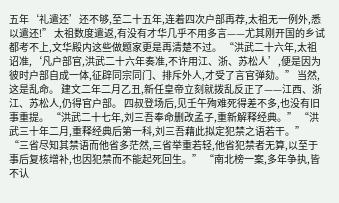五年‘礼遣还’还不够,至二十五年,连着四次户部再荐,太祖无一例外,悉以遣还!” 太祖数度遣返,有没有才华几乎不用多言——尤其刚开国的乡试都考不上,文华殿内这些做题家更是再清楚不过。 “洪武二十六年,太祖诏准,‘凡户部官,洪武二十六年奏准,不许用江、浙、苏松人’,便是因为彼时户部自成一体,征辟同宗同门、排斥外人,才受了言官弹劾。” 当然,这是乱命。 建文二年二月乙丑,新任皇帝立刻就拨乱反正了——江西、浙江、苏松人,仍得官户部。 四叔登场后,见壬午殉难死得差不多,也没有旧事重提。 “洪武二十七年,刘三吾奉命删改孟子,重新解释经典。” “洪武三十年二月,重释经典后第一科,刘三吾藉此拟定犯禁之语若干。” “三省尽知其禁语而他省多茫然,三省举重若轻,他省犯禁者无算,以至于事后复核增补,也因犯禁而不能起死回生。” “南北榜一案,多年争执,皆不认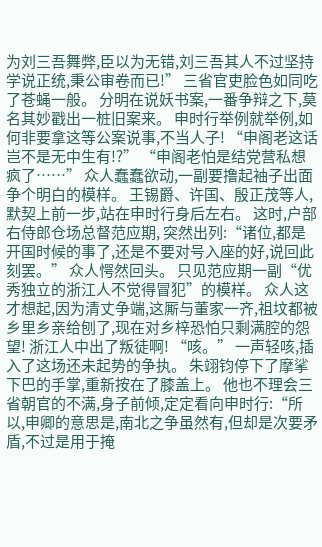为刘三吾舞弊,臣以为无错,刘三吾其人不过坚持学说正统,秉公审卷而已!” 三省官吏脸色如同吃了苍蝇一般。 分明在说妖书案,一番争辩之下,莫名其妙戳出一桩旧案来。 申时行举例就举例,如何非要拿这等公案说事,不当人子! “申阁老这话岂不是无中生有!?” “申阁老怕是结党营私想疯了……” 众人蠢蠢欲动,一副要撸起袖子出面争个明白的模样。 王锡爵、许国、殷正茂等人,默契上前一步,站在申时行身后左右。 这时,户部右侍郎仓场总督范应期, 突然出列:“诸位,都是开国时候的事了,还是不要对号入座的好,说回此刻罢。” 众人愕然回头。 只见范应期一副“优秀独立的浙江人不觉得冒犯”的模样。 众人这才想起,因为清丈争端,这厮与董家一齐,祖坟都被乡里乡亲给刨了,现在对乡梓恐怕只剩满腔的怨望! 浙江人中出了叛徒啊! “咳。” 一声轻咳,插入了这场还未起势的争执。 朱翊钧停下了摩挲下巴的手掌,重新按在了膝盖上。 他也不理会三省朝官的不满,身子前倾,定定看向申时行:“所以,申卿的意思是,南北之争虽然有,但却是次要矛盾,不过是用于掩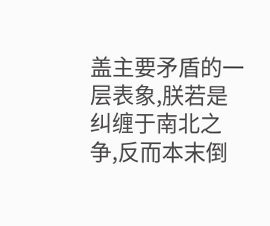盖主要矛盾的一层表象,朕若是纠缠于南北之争,反而本末倒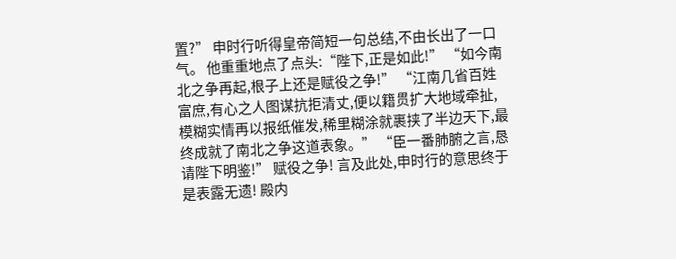置?” 申时行听得皇帝简短一句总结,不由长出了一口气。 他重重地点了点头:“陛下,正是如此!” “如今南北之争再起,根子上还是赋役之争!” “江南几省百姓富庶,有心之人图谋抗拒清丈,便以籍贯扩大地域牵扯,模糊实情再以报纸催发,稀里糊涂就裹挟了半边天下,最终成就了南北之争这道表象。” “臣一番肺腑之言,恳请陛下明鉴!” 赋役之争! 言及此处,申时行的意思终于是表露无遗! 殿内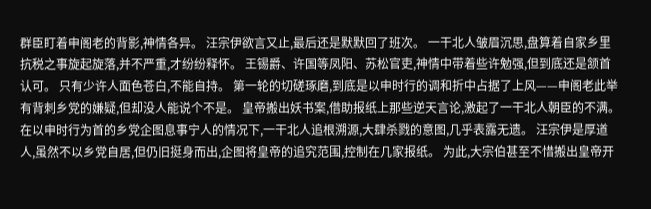群臣盯着申阁老的背影,神情各异。 汪宗伊欲言又止,最后还是默默回了班次。 一干北人皱眉沉思,盘算着自家乡里抗税之事旋起旋落,并不严重,才纷纷释怀。 王锡爵、许国等凤阳、苏松官吏,神情中带着些许勉强,但到底还是颔首认可。 只有少许人面色苍白,不能自持。 第一轮的切磋琢磨,到底是以申时行的调和折中占据了上风——申阁老此举有背刺乡党的嫌疑,但却没人能说个不是。 皇帝搬出妖书案,借助报纸上那些逆天言论,激起了一干北人朝臣的不满。 在以申时行为首的乡党企图息事宁人的情况下,一干北人追根溯源,大肆杀戮的意图,几乎表露无遗。 汪宗伊是厚道人,虽然不以乡党自居,但仍旧挺身而出,企图将皇帝的追究范围,控制在几家报纸。 为此,大宗伯甚至不惜搬出皇帝开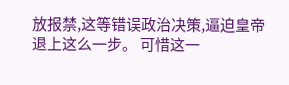放报禁,这等错误政治决策,逼迫皇帝退上这么一步。 可惜这一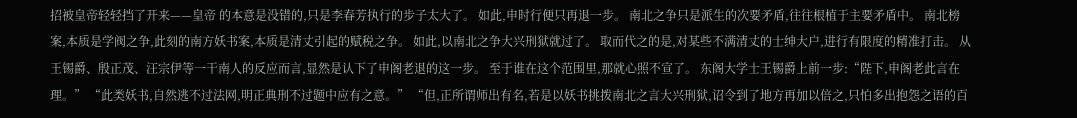招被皇帝轻轻挡了开来——皇帝 的本意是没错的,只是李春芳执行的步子太大了。 如此,申时行便只再退一步。 南北之争只是派生的次要矛盾,往往根植于主要矛盾中。 南北榜案,本质是学阀之争,此刻的南方妖书案,本质是清丈引起的赋税之争。 如此,以南北之争大兴刑狱就过了。 取而代之的是,对某些不满清丈的士绅大户,进行有限度的精准打击。 从王锡爵、殷正茂、汪宗伊等一干南人的反应而言,显然是认下了申阁老退的这一步。 至于谁在这个范围里,那就心照不宣了。 东阁大学士王锡爵上前一步:“陛下,申阁老此言在理。” “此类妖书,自然逃不过法网,明正典刑不过题中应有之意。” “但,正所谓师出有名,若是以妖书挑拨南北之言大兴刑狱,诏令到了地方再加以倍之,只怕多出抱怨之语的百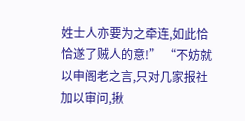姓士人亦要为之牵连,如此恰恰遂了贼人的意!” “不妨就以申阁老之言,只对几家报社加以审问,揪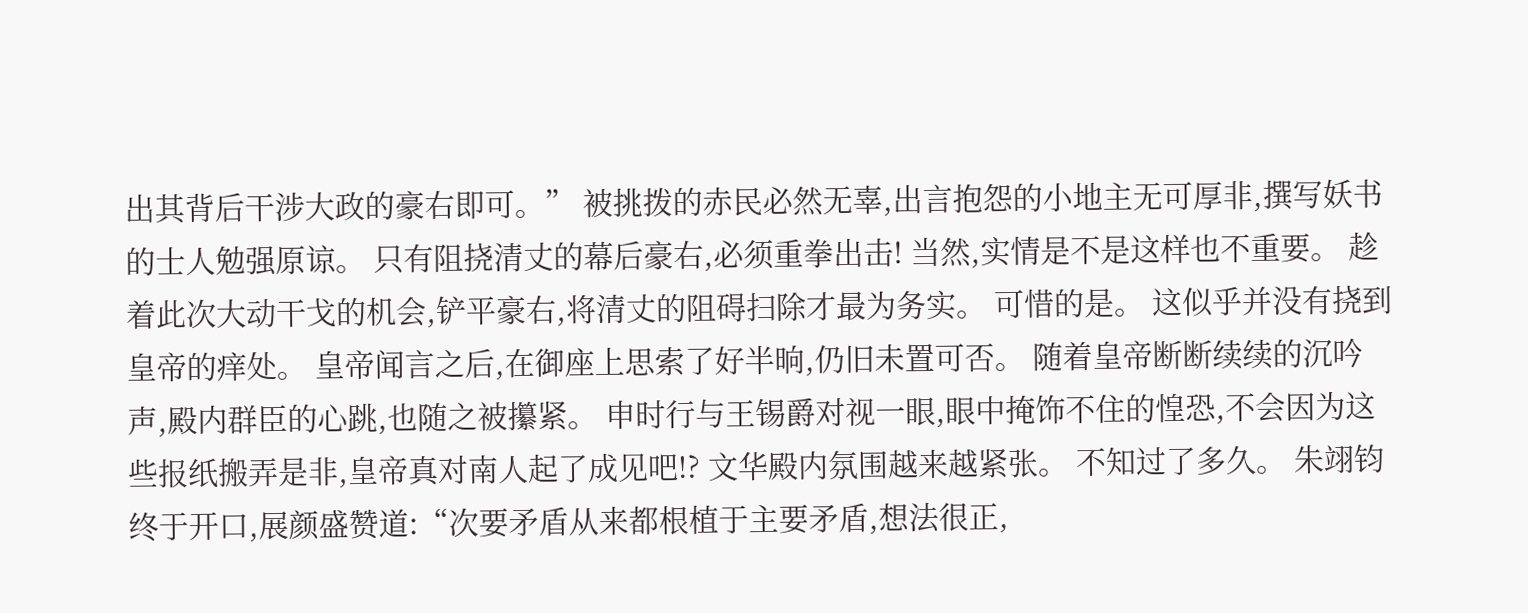出其背后干涉大政的豪右即可。” 被挑拨的赤民必然无辜,出言抱怨的小地主无可厚非,撰写妖书的士人勉强原谅。 只有阻挠清丈的幕后豪右,必须重拳出击! 当然,实情是不是这样也不重要。 趁着此次大动干戈的机会,铲平豪右,将清丈的阻碍扫除才最为务实。 可惜的是。 这似乎并没有挠到皇帝的痒处。 皇帝闻言之后,在御座上思索了好半晌,仍旧未置可否。 随着皇帝断断续续的沉吟声,殿内群臣的心跳,也随之被攥紧。 申时行与王锡爵对视一眼,眼中掩饰不住的惶恐,不会因为这些报纸搬弄是非,皇帝真对南人起了成见吧!? 文华殿内氛围越来越紧张。 不知过了多久。 朱翊钧终于开口,展颜盛赞道:“次要矛盾从来都根植于主要矛盾,想法很正,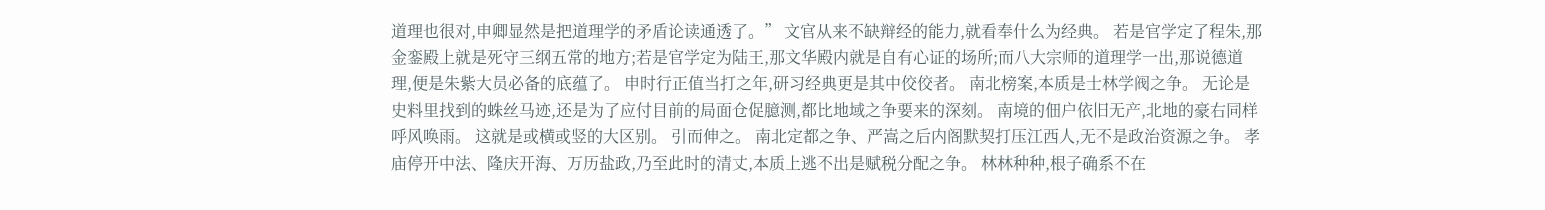道理也很对,申卿显然是把道理学的矛盾论读通透了。” 文官从来不缺辩经的能力,就看奉什么为经典。 若是官学定了程朱,那金銮殿上就是死守三纲五常的地方;若是官学定为陆王,那文华殿内就是自有心证的场所;而八大宗师的道理学一出,那说德道理,便是朱紫大员必备的底蕴了。 申时行正值当打之年,研习经典更是其中佼佼者。 南北榜案,本质是士林学阀之争。 无论是史料里找到的蛛丝马迹,还是为了应付目前的局面仓促臆测,都比地域之争要来的深刻。 南境的佃户依旧无产,北地的豪右同样呼风唤雨。 这就是或横或竖的大区别。 引而伸之。 南北定都之争、严嵩之后内阁默契打压江西人,无不是政治资源之争。 孝庙停开中法、隆庆开海、万历盐政,乃至此时的清丈,本质上逃不出是赋税分配之争。 林林种种,根子确系不在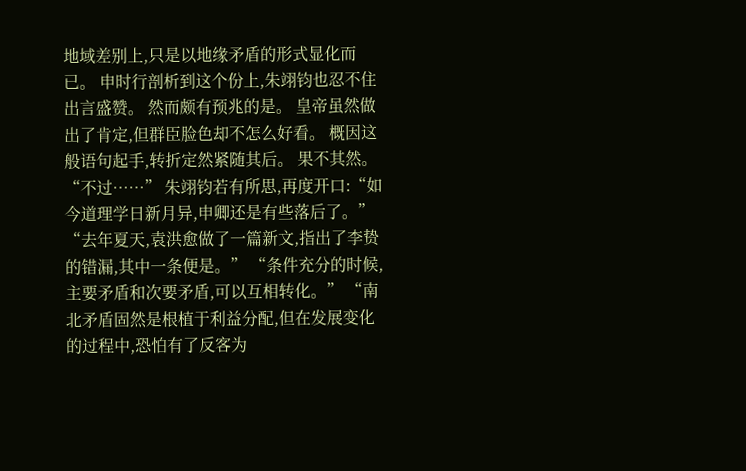地域差别上,只是以地缘矛盾的形式显化而已。 申时行剖析到这个份上,朱翊钧也忍不住出言盛赞。 然而颇有预兆的是。 皇帝虽然做出了肯定,但群臣脸色却不怎么好看。 概因这般语句起手,转折定然紧随其后。 果不其然。 “不过……” 朱翊钧若有所思,再度开口:“如今道理学日新月异,申卿还是有些落后了。” “去年夏天,袁洪愈做了一篇新文,指出了李贽的错漏,其中一条便是。” “条件充分的时候,主要矛盾和次要矛盾,可以互相转化。” “南北矛盾固然是根植于利益分配,但在发展变化的过程中,恐怕有了反客为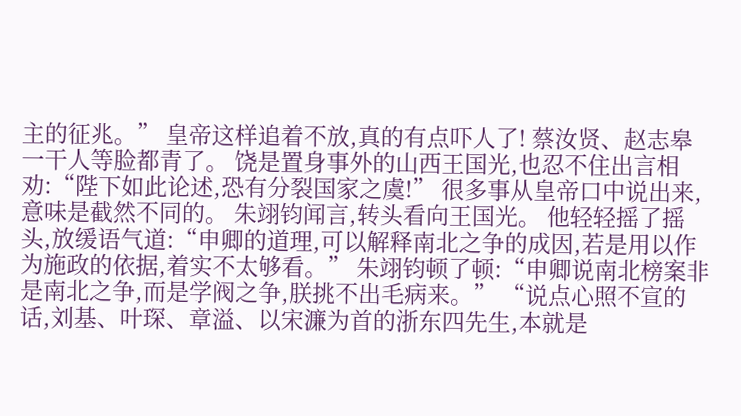主的征兆。” 皇帝这样追着不放,真的有点吓人了! 蔡汝贤、赵志皋一干人等脸都青了。 饶是置身事外的山西王国光,也忍不住出言相劝:“陛下如此论述,恐有分裂国家之虞!” 很多事从皇帝口中说出来,意味是截然不同的。 朱翊钧闻言,转头看向王国光。 他轻轻摇了摇头,放缓语气道:“申卿的道理,可以解释南北之争的成因,若是用以作为施政的依据,着实不太够看。” 朱翊钧顿了顿:“申卿说南北榜案非是南北之争,而是学阀之争,朕挑不出毛病来。” “说点心照不宣的话,刘基、叶琛、章溢、以宋濂为首的浙东四先生,本就是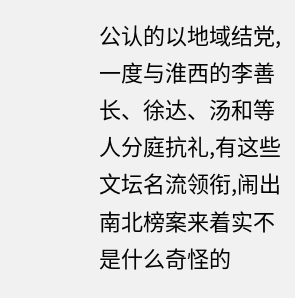公认的以地域结党,一度与淮西的李善长、徐达、汤和等人分庭抗礼,有这些文坛名流领衔,闹出南北榜案来着实不是什么奇怪的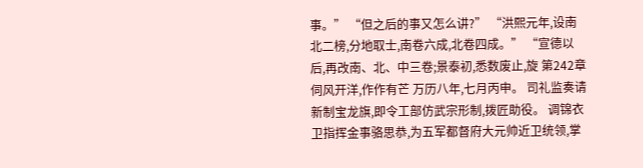事。” “但之后的事又怎么讲?” “洪熙元年,设南北二榜,分地取士,南卷六成,北卷四成。” “宣德以后,再改南、北、中三卷;景泰初,悉数废止,旋 第242章 伺风开洋,作作有芒 万历八年,七月丙申。 司礼监奏请新制宝龙旗,即令工部仿武宗形制,拨匠助役。 调锦衣卫指挥金事骆思恭,为五军都督府大元帅近卫统领,掌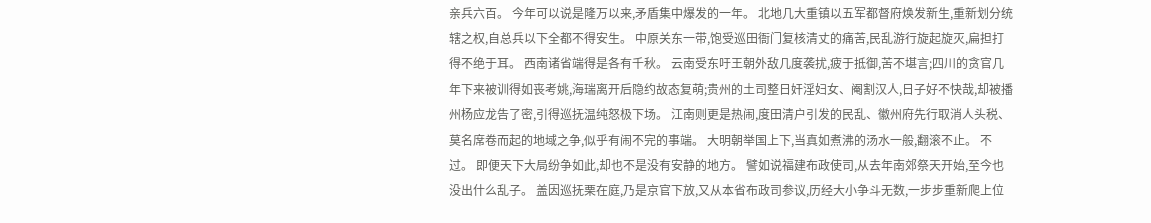亲兵六百。 今年可以说是隆万以来,矛盾集中爆发的一年。 北地几大重镇以五军都督府焕发新生,重新划分统辖之权,自总兵以下全都不得安生。 中原关东一带,饱受巡田衙门复核清丈的痛苦,民乱游行旋起旋灭,扁担打得不绝于耳。 西南诸省端得是各有千秋。 云南受东吁王朝外敌几度袭扰,疲于抵御,苦不堪言;四川的贪官几年下来被训得如丧考姚,海瑞离开后隐约故态复萌;贵州的土司整日奸淫妇女、阉割汉人,日子好不快哉,却被播州杨应龙告了密,引得巡抚温纯怒极下场。 江南则更是热闹,度田清户引发的民乱、徽州府先行取消人头税、莫名席卷而起的地域之争,似乎有闹不完的事端。 大明朝举国上下,当真如煮沸的汤水一般,翻滚不止。 不过。 即便天下大局纷争如此,却也不是没有安静的地方。 譬如说福建布政使司,从去年南郊祭天开始,至今也没出什么乱子。 盖因巡抚栗在庭,乃是京官下放,又从本省布政司参议,历经大小争斗无数,一步步重新爬上位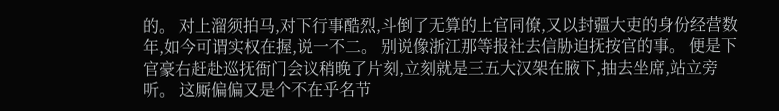的。 对上溜须拍马,对下行事酷烈,斗倒了无算的上官同僚,又以封疆大吏的身份经营数年,如今可谓实权在握,说一不二。 别说像浙江那等报社去信胁迫抚按官的事。 便是下官豪右赶赴巡抚衙门会议稍晚了片刻,立刻就是三五大汉架在腋下,抽去坐席,站立旁听。 这厮偏偏又是个不在乎名节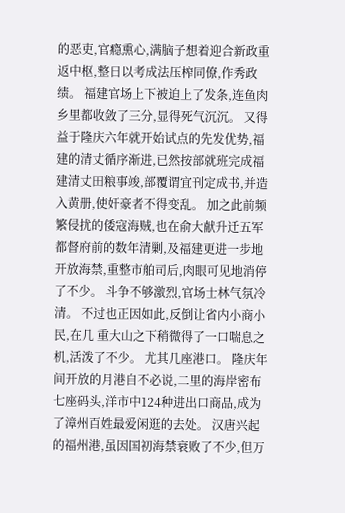的恶吏,官瘾熏心,满脑子想着迎合新政重返中枢,整日以考成法压榨同僚,作秀政绩。 福建官场上下被迫上了发条,连鱼肉乡里都收敛了三分,显得死气沉沉。 又得益于隆庆六年就开始试点的先发优势,福建的清丈循序渐进,已然按部就班完成福建清丈田粮事竣,部覆谓宜刊定成书,并造入黄册,使奸豪者不得变乱。 加之此前频繁侵扰的倭寇海贼,也在俞大献升迁五军都督府前的数年清剿,及福建更进一步地开放海禁,重整市舶司后,肉眼可见地消停了不少。 斗争不够激烈,官场士林气氛冷清。 不过也正因如此,反倒让省内小商小民,在几 重大山之下稍微得了一口喘息之机,活泼了不少。 尤其几座港口。 隆庆年间开放的月港自不必说,二里的海岸密布七座码头,洋市中124种进出口商品,成为了漳州百姓最爱闲逛的去处。 汉唐兴起的福州港,虽因国初海禁衰败了不少,但万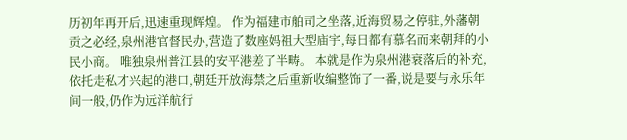历初年再开后,迅速重现辉煌。 作为福建市舶司之坐落,近海贸易之停驻,外藩朝贡之必经,泉州港官督民办,营造了数座妈祖大型庙宇,每日都有慕名而来朝拜的小民小商。 唯独泉州普江县的安平港差了半畴。 本就是作为泉州港衰落后的补充,依托走私才兴起的港口,朝廷开放海禁之后重新收编整饰了一番,说是要与永乐年间一般,仍作为远洋航行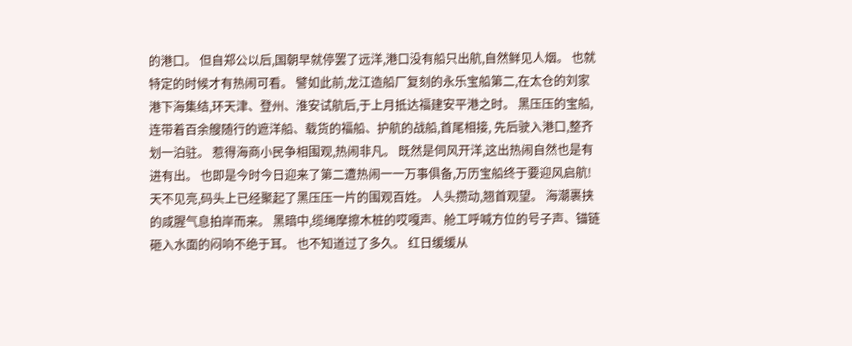的港口。 但自郑公以后,国朝早就停罢了远洋,港口没有船只出航,自然鲜见人烟。 也就特定的时候才有热闹可看。 譬如此前,龙江造船厂复刻的永乐宝船第二,在太仓的刘家港下海集结,环天津、登州、淮安试航后,于上月抵达福建安平港之时。 黑压压的宝船,连带着百余艘随行的遮洋船、载货的福船、护航的战船,首尾相接, 先后驶入港口,整齐划一泊驻。 惹得海商小民争相围观,热闹非凡。 既然是伺风开洋,这出热闹自然也是有进有出。 也即是今时今日迎来了第二遭热闹一一万事俱备,万历宝船终于要迎风启航! 天不见亮,码头上已经聚起了黑压压一片的围观百姓。 人头攒动,翘首观望。 海潮裹挟的咸腥气息拍岸而来。 黑暗中,缆绳摩擦木桩的哎嘎声、舱工呼喊方位的号子声、锚链砸入水面的闷响不绝于耳。 也不知道过了多久。 红日缓缓从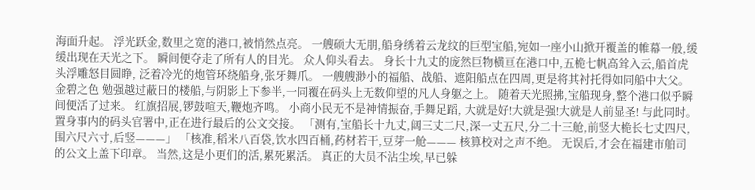海面升起。 浮光跃金,数里之宽的港口,被悄然点亮。 一艘硕大无朋,船身绣着云龙纹的巨型宝船,宛如一座小山掀开覆盖的帷幕一般,缓缓出现在天光之下。 瞬间便夺走了所有人的目光。 众人仰头看去。 身长十九丈的庞然巨物横亘在港口中,五桅七帆高耸入云,船首虎头浮雕怒目圆睁, 泛着冷光的炮管环绕船身,张牙舞爪。 一艘艘渺小的福船、战船、遮阳船点在四周,更是将其衬托得如同船中大父。 金碧之色 勉强越过蔽日的楼船,与阴影上下参半,一同覆在码头上无数仰望的凡人身躯之上。 随着天光照拂,宝船现身,整个港口似乎瞬间便活了过来。 红旗招展,锣鼓喧天,鞭炮齐鸣。 小商小民无不是神情振奋,手舞足蹈, 大就是好!大就是强!大就是人前显圣! 与此同时。 置身事内的码头官署中,正在进行最后的公文交接。 「测有,宝船长十九丈,阔三丈二尺,深一丈五尺,分二十三舱,前竖大桅长七丈四尺,围六尺六寸,后竖———」 「核准,稻米八百袋,饮水四百桶,药材若干,豆芽一舱——— 核算校对之声不绝。 无误后,才会在福建市舶司的公文上盖下印章。 当然,这是小更们的活,累死累活。 真正的大员不沾尘埃,早已躲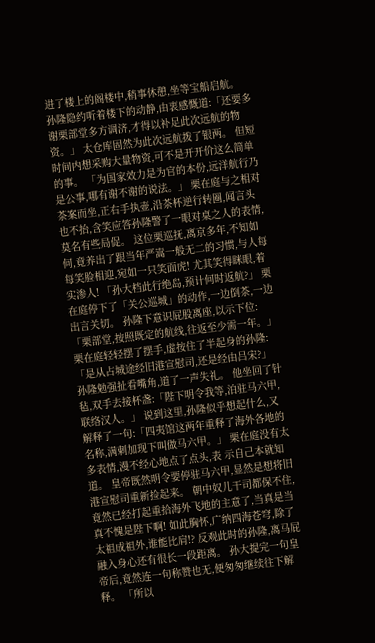进了楼上的阁楼中,稍事休憩,坐等宝船启航。 孙隆隐约听着楼下的动静,由衷感慨道:「还要多谢栗部堂多方调济,才得以补足此次远航的物资。」 太仓库固然为此次远航拨了银两。 但短时间内想采购大量物资,可不是开开价这么简单的事。 「为国家效力是为官的本份,远洋航行乃是公事,哪有谢不谢的说法。」 栗在庭与之相对茶案而坐,正右手执壶,沿茶杯逆行转圈,闻言头也不抬,含笑应答孙隆警了一眼对桌之人的表情,莫名有些局促。 这位栗巡抚,离京多年,不知如何,竟养出了跟当年严嵩一般无二的习惯,与人每每笑脸相迎,宛如一只笑面虎! 尤其笑得眯眼,着实渗人! 「孙大档此行绝岛,预计何时返航?」 栗在庭停下了「关公巡城」的动作,一边倒茶,一边出言关切。 孙隆下意识屁股离座,以示下位:「栗部堂,按照既定的航线,往返至少需一年。」 栗在庭轻轻摆了摆手,虚按住了半起身的孙隆:「是从占城途经旧港宣慰司,还是经由吕宋?」 孙隆勉强扯看嘴角,道了一声失礼。 他坐回了针毡,双手去接杯盏:「陛下明令我等,泊驻马六甲,联络汉人。」 说到这里,孙隆似乎想起什么,又解释了一句:「四夷馆这两年重释了海外各地的名称,满刺加现下叫做马六甲。」 栗在庭没有太多表情,漫不经心地点了点头,表 示自己本就知道。 皇帝既然明令要停驻马六甲,显然是想将旧港宣慰司重新捡起来。 朝中奴儿干司都保不住,竟然已经打起重拾海外飞地的主意了,当真是当真不愧是陛下啊! 如此胸怀,广纳四海苍穹,除了太祖成祖外,谁能比肩!? 反观此时的孙隆,离马屁融入身心还有很长一段距离。 孙大提完一句皇帝后,竟然连一句称赞也无,便匆匆继续往下解释。 「所以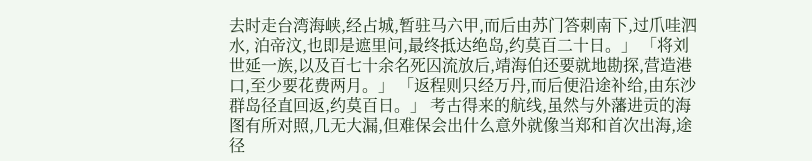去时走台湾海峡,经占城,暂驻马六甲,而后由苏门答刺南下,过爪哇泗水, 泊帝汶,也即是遮里问,最终抵达绝岛,约莫百二十日。」 「将刘世延一族,以及百七十余名死囚流放后,靖海伯还要就地勘探,营造港口,至少要花费两月。」 「返程则只经万丹,而后便沿途补给,由东沙群岛径直回返,约莫百日。」 考古得来的航线,虽然与外藩进贡的海图有所对照,几无大漏,但难保会出什么意外就像当郑和首次出海,途径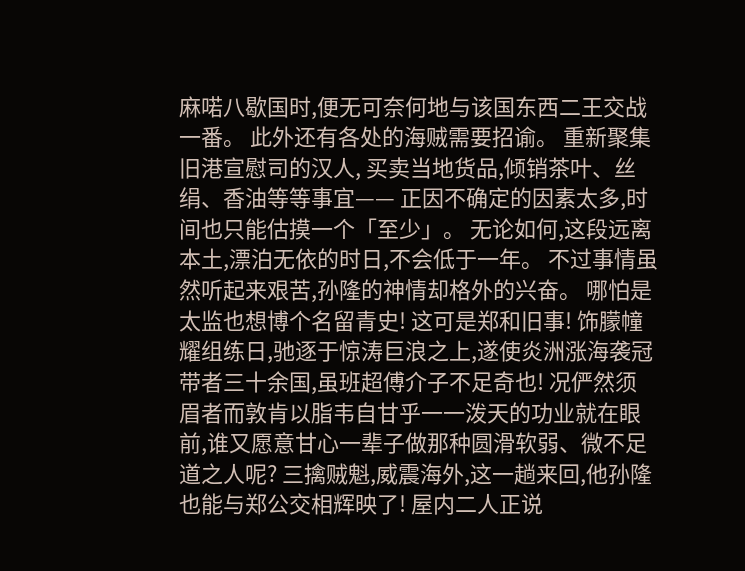麻喏八歇国时,便无可奈何地与该国东西二王交战一番。 此外还有各处的海贼需要招谕。 重新聚集旧港宣慰司的汉人, 买卖当地货品,倾销茶叶、丝绢、香油等等事宜—— 正因不确定的因素太多,时间也只能估摸一个「至少」。 无论如何,这段远离本土,漂泊无依的时日,不会低于一年。 不过事情虽然听起来艰苦,孙隆的神情却格外的兴奋。 哪怕是太监也想博个名留青史! 这可是郑和旧事! 饰朦幢耀组练日,驰逐于惊涛巨浪之上,遂使炎洲涨海袭冠带者三十余国,虽班超傅介子不足奇也! 况俨然须眉者而敦肯以脂韦自甘乎一一泼天的功业就在眼前,谁又愿意甘心一辈子做那种圆滑软弱、微不足道之人呢? 三擒贼魁,威震海外,这一趟来回,他孙隆也能与郑公交相辉映了! 屋内二人正说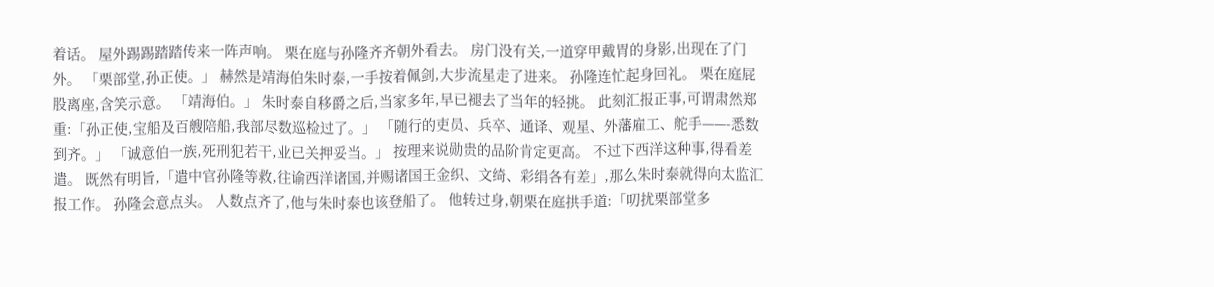着话。 屋外踢踢踏踏传来一阵声响。 栗在庭与孙隆齐齐朝外看去。 房门没有关,一道穿甲戴胃的身影,出现在了门外。 「栗部堂,孙正使。」 赫然是靖海伯朱时泰,一手按着佩剑,大步流星走了进来。 孙隆连忙起身回礼。 栗在庭屁股离座,含笑示意。 「靖海伯。」 朱时泰自移爵之后,当家多年,早已褪去了当年的轻挑。 此刻汇报正事,可谓肃然郑重:「孙正使,宝船及百艘陪船,我部尽数巡检过了。」 「随行的吏员、兵卒、通译、观星、外藩雇工、舵手——-悉数到齐。」 「诚意伯一族,死刑犯若干,业已关押妥当。」 按理来说勋贵的品阶肯定更高。 不过下西洋这种事,得看差遣。 既然有明旨,「遣中官孙隆等救,往谕西洋诸国,并赐诸国王金织、文绮、彩绢各有差」,那么朱时泰就得向太监汇报工作。 孙隆会意点头。 人数点齐了,他与朱时泰也该登船了。 他转过身,朝栗在庭拱手道:「叨扰栗部堂多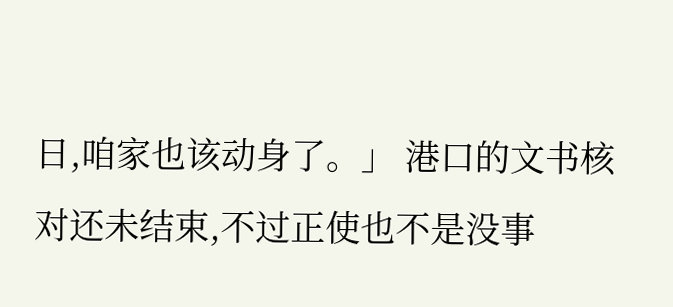日,咱家也该动身了。」 港口的文书核对还未结束,不过正使也不是没事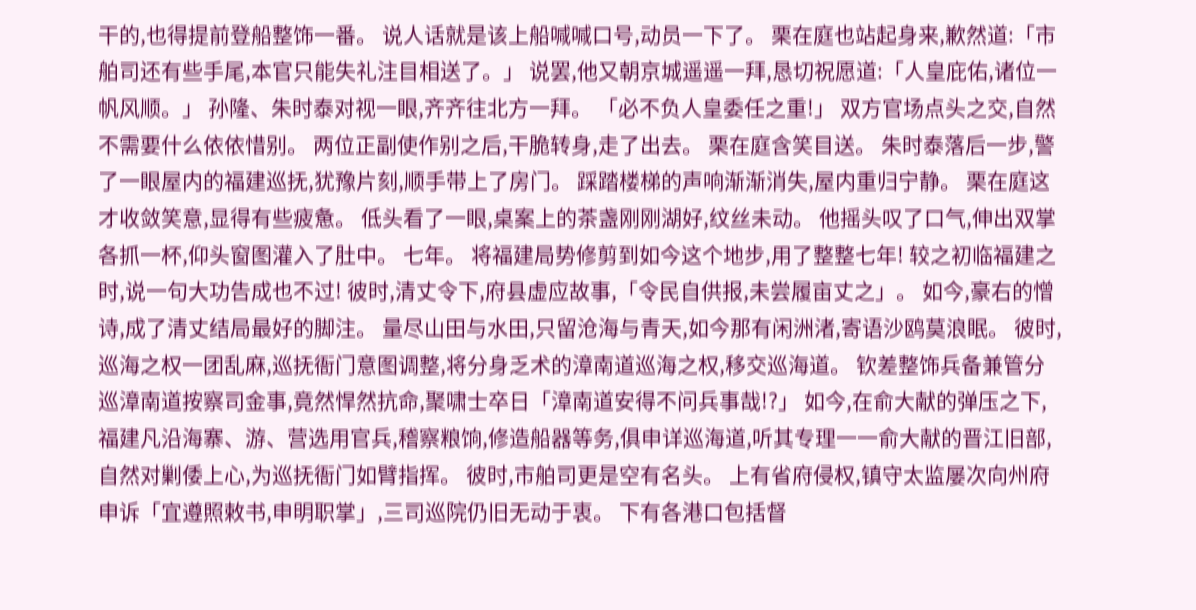干的,也得提前登船整饰一番。 说人话就是该上船喊喊口号,动员一下了。 栗在庭也站起身来,歉然道:「市舶司还有些手尾,本官只能失礼注目相送了。」 说罢,他又朝京城遥遥一拜,恳切祝愿道:「人皇庇佑,诸位一帆风顺。」 孙隆、朱时泰对视一眼,齐齐往北方一拜。 「必不负人皇委任之重!」 双方官场点头之交,自然不需要什么依依惜别。 两位正副使作别之后,干脆转身,走了出去。 栗在庭含笑目送。 朱时泰落后一步,警了一眼屋内的福建巡抚,犹豫片刻,顺手带上了房门。 踩踏楼梯的声响渐渐消失,屋内重归宁静。 栗在庭这才收敛笑意,显得有些疲惫。 低头看了一眼,桌案上的茶盏刚刚湖好,纹丝未动。 他摇头叹了口气,伸出双掌各抓一杯,仰头窗图灌入了肚中。 七年。 将福建局势修剪到如今这个地步,用了整整七年! 较之初临福建之时,说一句大功告成也不过! 彼时,清丈令下,府县虚应故事,「令民自供报,未尝履亩丈之」。 如今,豪右的憎诗,成了清丈结局最好的脚注。 量尽山田与水田,只留沧海与青天,如今那有闲洲渚,寄语沙鸥莫浪眠。 彼时,巡海之权一团乱麻,巡抚衙门意图调整,将分身乏术的漳南道巡海之权,移交巡海道。 钦差整饰兵备兼管分巡漳南道按察司金事,竟然悍然抗命,聚啸士卒日「漳南道安得不问兵事哉!?」 如今,在俞大献的弹压之下,福建凡沿海寨、游、营选用官兵,稽察粮饷,修造船器等务,俱申详巡海道,听其专理一一俞大献的晋江旧部,自然对剿倭上心,为巡抚衙门如臂指挥。 彼时,市舶司更是空有名头。 上有省府侵权,镇守太监屡次向州府申诉「宜遵照敕书,申明职掌」,三司巡院仍旧无动于衷。 下有各港口包括督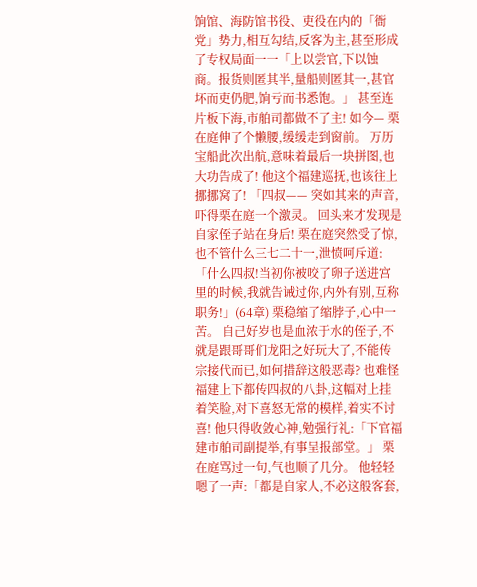饷馆、海防馆书役、吏役在内的「衙党」势力,相互勾结,反客为主,甚至形成了专权局面一一「上以尝官,下以蚀商。报货则匿其半,量船则匿其一,甚官坏而吏仍肥,饷亏而书悉饱。」 甚至连片板下海,市舶司都做不了主! 如今— 栗在庭伸了个懒腰,缓缓走到窗前。 万历宝船此次出航,意味着最后一块拼图,也大功告成了! 他这个福建巡抚,也该往上挪挪窝了! 「四叔—— 突如其来的声音,吓得栗在庭一个激灵。 回头来才发现是自家侄子站在身后! 栗在庭突然受了惊,也不管什么三七二十一,泄愤呵斥道:「什么四叔!当初你被咬了卵子送进宫里的时候,我就告诫过你,内外有别,互称职务!」(64章) 栗稳缩了缩脖子,心中一苦。 自己好岁也是血浓于水的侄子,不就是跟哥哥们龙阳之好玩大了,不能传宗接代而已,如何措辞这般恶毒? 也难怪福建上下都传四叔的八卦,这幅对上挂着笑脸,对下喜怒无常的模样,着实不讨喜! 他只得收敛心神,勉强行礼:「下官福建市舶司副提举,有事呈报部堂。」 栗在庭骂过一句,气也顺了几分。 他轻轻嗯了一声:「都是自家人,不必这般客套,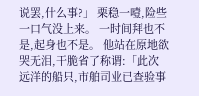说罢,什么事?」 栗稳一噎,险些一口气没上来。 一时间拜也不是,起身也不是。 他站在原地欲哭无泪,干脆省了称谓:「此次远洋的船只,市舶司业已查验事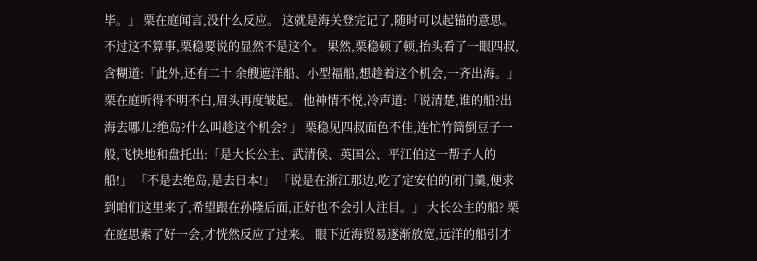毕。」 栗在庭闻言,没什么反应。 这就是海关登完记了,随时可以起锚的意思。 不过这不算事,栗稳要说的显然不是这个。 果然,栗稳顿了顿,抬头看了一眼四叔,含糊道:「此外,还有二十 余艘遮洋船、小型福船,想趁着这个机会,一齐出海。」 栗在庭听得不明不白,眉头再度皱起。 他神情不悦,冷声道:「说清楚,谁的船?出海去哪儿?绝岛?什么叫趁这个机会? 」 栗稳见四叔面色不佳,连忙竹筒倒豆子一般,飞快地和盘托出:「是大长公主、武清侯、英国公、平江伯这一帮子人的船!」 「不是去绝岛,是去日本!」 「说是在浙江那边,吃了定安伯的闭门羹,便求到咱们这里来了,希望跟在孙隆后面,正好也不会引人注目。」 大长公主的船? 栗在庭思索了好一会,才恍然反应了过来。 眼下近海贸易逐渐放宽,远洋的船引才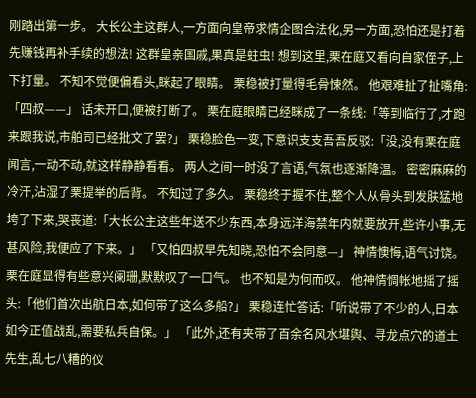刚踏出第一步。 大长公主这群人,一方面向皇帝求情企图合法化,另一方面,恐怕还是打着先赚钱再补手续的想法! 这群皇亲国戚,果真是蛀虫! 想到这里,栗在庭又看向自家侄子,上下打量。 不知不觉便偏看头,眯起了眼睛。 栗稳被打量得毛骨悚然。 他艰难扯了扯嘴角:「四叔——」 话未开口,便被打断了。 栗在庭眼睛已经眯成了一条线:「等到临行了,才跑来跟我说,市舶司已经批文了罢?」 栗稳脸色一变,下意识支支吾吾反驳:「没,没有栗在庭闻言,一动不动,就这样静静看看。 两人之间一时没了言语,气氛也逐渐降温。 密密麻麻的冷汗,沾湿了栗提举的后背。 不知过了多久。 栗稳终于握不住,整个人从骨头到发肤猛地垮了下来,哭丧道:「大长公主这些年送不少东西,本身远洋海禁年内就要放开,些许小事,无甚风险,我便应了下来。」 「又怕四叔早先知晓,恐怕不会同意—」 神情懊悔,语气讨饶。 栗在庭显得有些意兴阑珊,默默叹了一口气。 也不知是为何而叹。 他神情惆帐地摇了摇头:「他们首次出航日本,如何带了这么多船?」 栗稳连忙答话:「听说带了不少的人,日本如今正值战乱,需要私兵自保。」 「此外,还有夹带了百余名风水堪舆、寻龙点穴的道土先生,乱七八糟的仪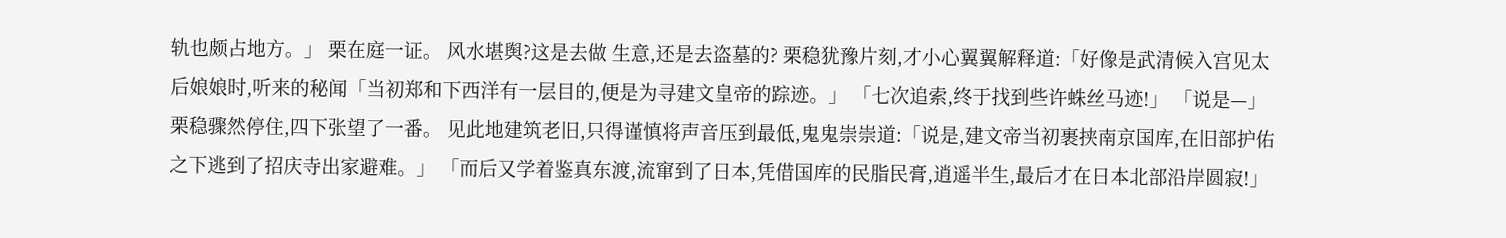轨也颇占地方。」 栗在庭一证。 风水堪舆?这是去做 生意,还是去盗墓的? 栗稳犹豫片刻,才小心翼翼解释道:「好像是武清候入宫见太后娘娘时,听来的秘闻「当初郑和下西洋有一层目的,便是为寻建文皇帝的踪迹。」 「七次追索,终于找到些许蛛丝马迹!」 「说是—」 栗稳骤然停住,四下张望了一番。 见此地建筑老旧,只得谨慎将声音压到最低,鬼鬼崇崇道:「说是,建文帝当初裹挟南京国库,在旧部护佑之下逃到了招庆寺出家避难。」 「而后又学着鉴真东渡,流窜到了日本,凭借国库的民脂民膏,逍遥半生,最后才在日本北部沿岸圆寂!」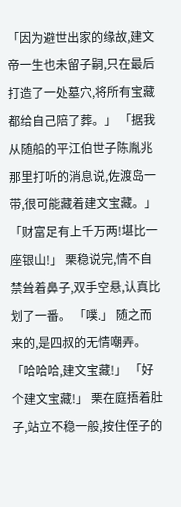「因为避世出家的缘故,建文帝一生也未留子嗣,只在最后打造了一处墓穴,将所有宝藏都给自己陪了葬。」 「据我从随船的平江伯世子陈胤兆那里打听的消息说,佐渡岛一带,很可能藏着建文宝藏。」 「财富足有上千万两!堪比一座银山!」 栗稳说完,情不自禁耸着鼻子,双手空悬,认真比划了一番。 「噗.」 随之而来的,是四叔的无情嘲弄。 「哈哈哈,建文宝藏!」 「好个建文宝藏!」 栗在庭捂着肚子,站立不稳一般,按住侄子的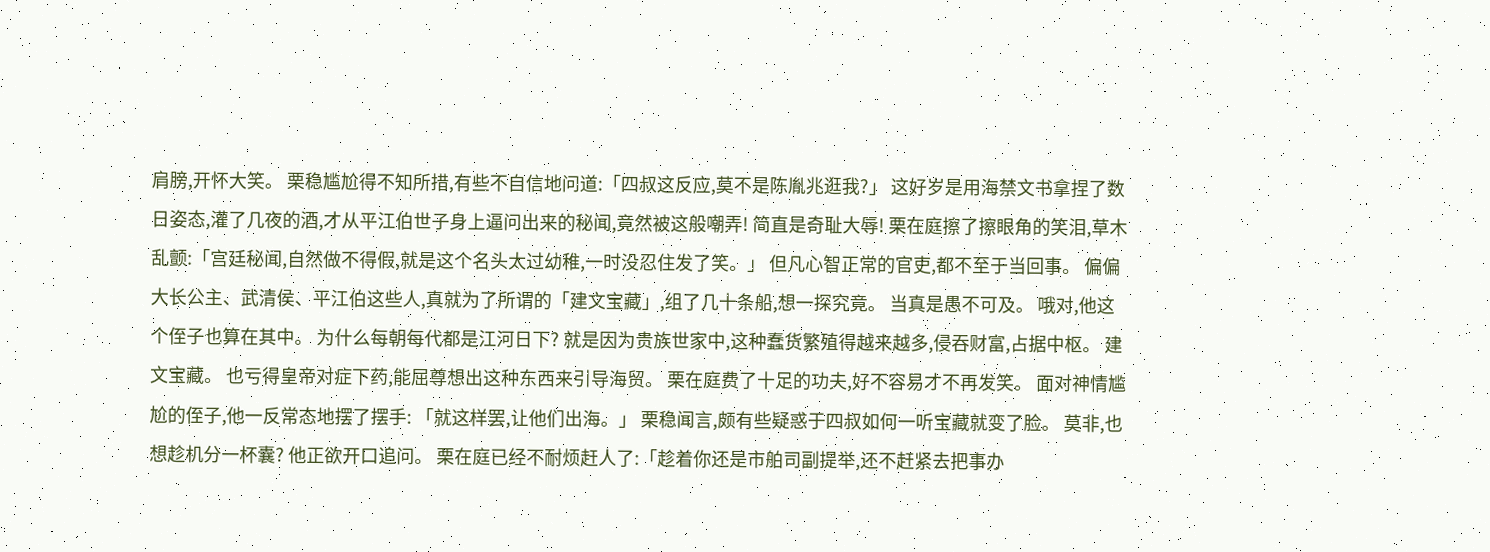肩膀,开怀大笑。 栗稳尴尬得不知所措,有些不自信地问道:「四叔这反应,莫不是陈胤兆逛我?」 这好岁是用海禁文书拿捏了数日姿态,灌了几夜的酒,才从平江伯世子身上逼问出来的秘闻,竟然被这般嘲弄! 简直是奇耻大辱! 栗在庭擦了擦眼角的笑泪,草木乱颤:「宫廷秘闻,自然做不得假,就是这个名头太过幼稚,一时没忍住发了笑。」 但凡心智正常的官吏,都不至于当回事。 偏偏大长公主、武清侯、平江伯这些人,真就为了所谓的「建文宝藏」,组了几十条船,想一探究竟。 当真是愚不可及。 哦对,他这个侄子也算在其中。 为什么每朝每代都是江河日下? 就是因为贵族世家中,这种蠢货繁殖得越来越多,侵吞财富,占据中枢。 建文宝藏。 也亏得皇帝对症下药,能屈尊想出这种东西来引导海贸。 栗在庭费了十足的功夫,好不容易才不再发笑。 面对神情尴尬的侄子,他一反常态地摆了摆手: 「就这样罢,让他们出海。」 栗稳闻言,颇有些疑惑于四叔如何一听宝藏就变了脸。 莫非,也想趁机分一杯囊? 他正欲开口追问。 栗在庭已经不耐烦赶人了:「趁着你还是市舶司副提举,还不赶紧去把事办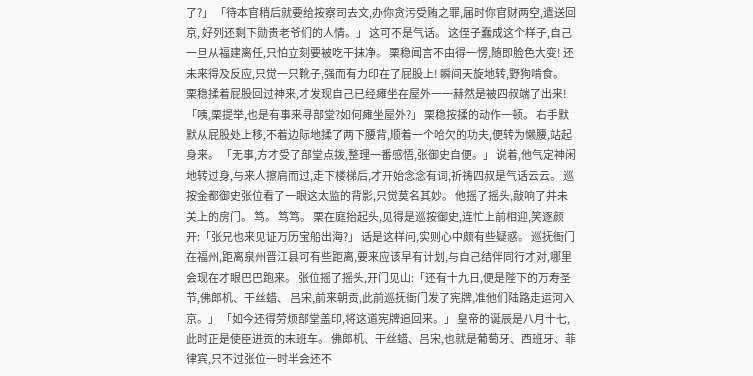了?」 「待本官稍后就要给按察司去文,办你贪污受贿之罪,届时你官财两空,遣送回京, 好列还剩下勋贵老爷们的人情。」 这可不是气话。 这侄子蠢成这个样子,自己一旦从福建离任,只怕立刻要被吃干抹净。 栗稳闻言不由得一愣,随即脸色大变! 还未来得及反应,只觉一只靴子,强而有力印在了屁股上! 瞬间天旋地转,野狗啃食。 栗稳揉着屁股回过神来,才发现自己已经瘫坐在屋外一一赫然是被四叔端了出来! 「咦,栗提举,也是有事来寻部堂?如何瘫坐屋外?」 栗稳按揉的动作一顿。 右手默默从屁股处上移,不着边际地揉了两下腰背,顺着一个哈欠的功夫,便转为懒腰,站起身来。 「无事,方才受了部堂点拨,整理一番感悟,张御史自便。」 说着,他气定神闲地转过身,与来人擦肩而过,走下楼梯后,才开始念念有词,祈祷四叔是气话云云。 巡按金都御史张位看了一眼这太监的背影,只觉莫名其妙。 他摇了摇头,敲响了并未关上的房门。 笃。 笃笃。 栗在庭抬起头,见得是巡按御史,连忙上前相迎,笑逐颜开:「张兄也来见证万历宝船出海?」 话是这样问,实则心中颇有些疑惑。 巡抚衙门在福州,距离泉州晋江县可有些距离,要来应该早有计划,与自己结伴同行才对,哪里会现在才眼巴巴跑来。 张位摇了摇头,开门见山:「还有十九日,便是陛下的万寿圣节,佛郎机、干丝蜡、 吕宋,前来朝贡,此前巡抚衙门发了宪牌,准他们陆路走运河入京。」 「如今还得劳烦部堂盖印,将这道宪牌追回来。」 皇帝的诞辰是八月十七,此时正是使臣进贡的末班车。 佛郎机、干丝蜡、吕宋,也就是葡萄牙、西班牙、菲律宾,只不过张位一时半会还不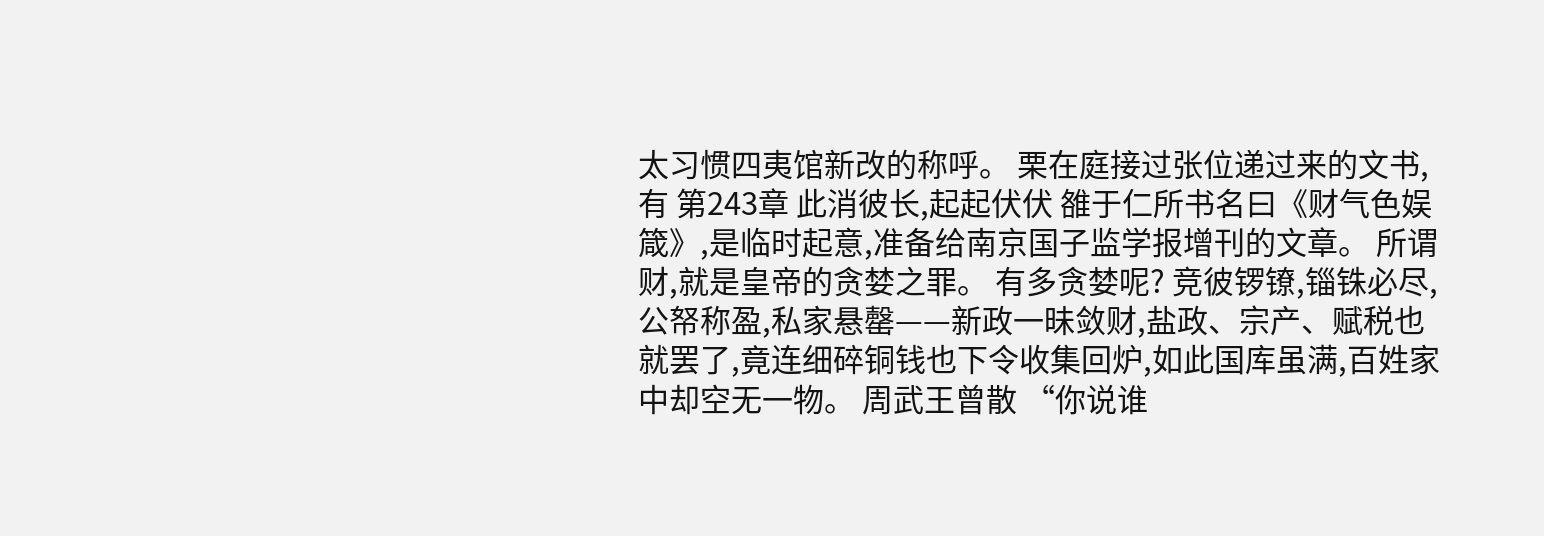太习惯四夷馆新改的称呼。 栗在庭接过张位递过来的文书,有 第243章 此消彼长,起起伏伏 雒于仁所书名曰《财气色娱箴》,是临时起意,准备给南京国子监学报增刊的文章。 所谓财,就是皇帝的贪婪之罪。 有多贪婪呢? 竞彼锣镣,锱铢必尽,公帑称盈,私家悬罄——新政一昧敛财,盐政、宗产、赋税也就罢了,竟连细碎铜钱也下令收集回炉,如此国库虽满,百姓家中却空无一物。 周武王曾散 “你说谁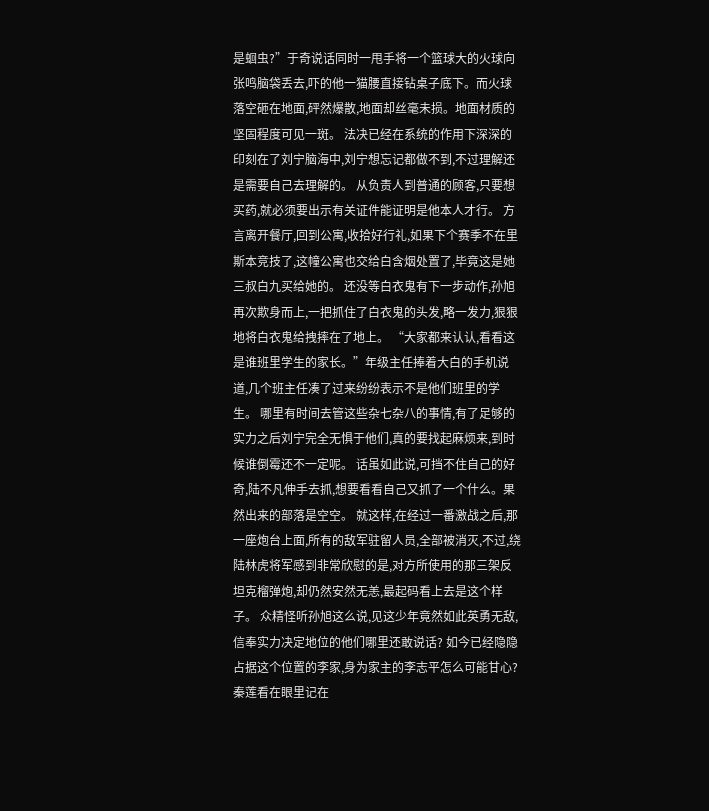是蛔虫?”于奇说话同时一甩手将一个篮球大的火球向张鸣脑袋丢去,吓的他一猫腰直接钻桌子底下。而火球落空砸在地面,砰然爆散,地面却丝毫未损。地面材质的坚固程度可见一斑。 法决已经在系统的作用下深深的印刻在了刘宁脑海中,刘宁想忘记都做不到,不过理解还是需要自己去理解的。 从负责人到普通的顾客,只要想买药,就必须要出示有关证件能证明是他本人才行。 方言离开餐厅,回到公寓,收拾好行礼,如果下个赛季不在里斯本竞技了,这幢公寓也交给白含烟处置了,毕竟这是她三叔白九买给她的。 还没等白衣鬼有下一步动作,孙旭再次欺身而上,一把抓住了白衣鬼的头发,略一发力,狠狠地将白衣鬼给拽摔在了地上。 “大家都来认认,看看这是谁班里学生的家长。”年级主任捧着大白的手机说道,几个班主任凑了过来纷纷表示不是他们班里的学生。 哪里有时间去管这些杂七杂八的事情,有了足够的实力之后刘宁完全无惧于他们,真的要找起麻烦来,到时候谁倒霉还不一定呢。 话虽如此说,可挡不住自己的好奇,陆不凡伸手去抓,想要看看自己又抓了一个什么。果然出来的部落是空空。 就这样,在经过一番激战之后,那一座炮台上面,所有的敌军驻留人员,全部被消灭,不过,绕陆林虎将军感到非常欣慰的是,对方所使用的那三架反坦克榴弹炮,却仍然安然无恙,最起码看上去是这个样子。 众精怪听孙旭这么说,见这少年竟然如此英勇无敌,信奉实力决定地位的他们哪里还敢说话? 如今已经隐隐占据这个位置的李家,身为家主的李志平怎么可能甘心? 秦莲看在眼里记在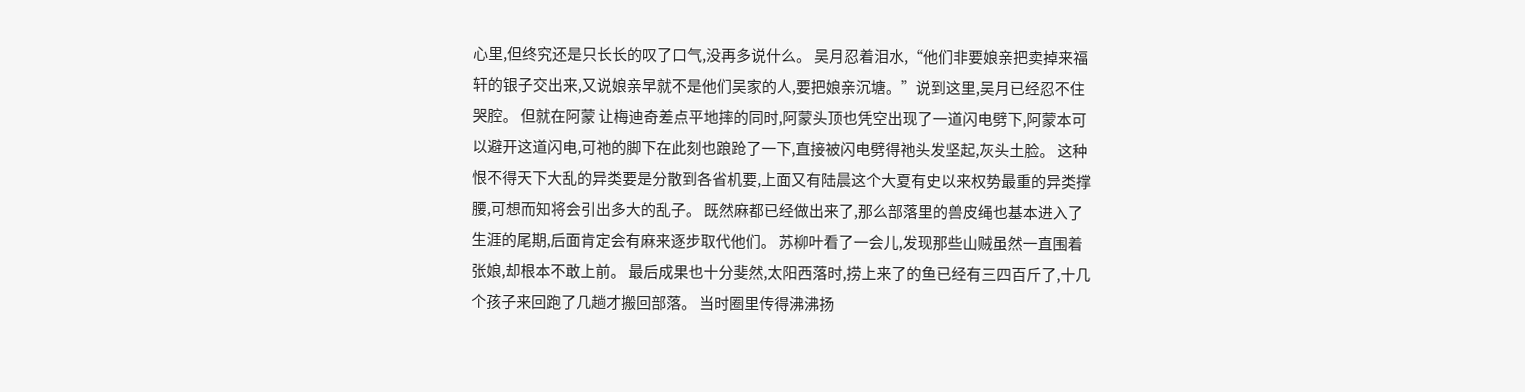心里,但终究还是只长长的叹了口气,没再多说什么。 吴月忍着泪水,“他们非要娘亲把卖掉来福轩的银子交出来,又说娘亲早就不是他们吴家的人,要把娘亲沉塘。”说到这里,吴月已经忍不住哭腔。 但就在阿蒙 让梅迪奇差点平地摔的同时,阿蒙头顶也凭空出现了一道闪电劈下,阿蒙本可以避开这道闪电,可祂的脚下在此刻也踉跄了一下,直接被闪电劈得祂头发坚起,灰头土脸。 这种恨不得天下大乱的异类要是分散到各省机要,上面又有陆晨这个大夏有史以来权势最重的异类撑腰,可想而知将会引出多大的乱子。 既然麻都已经做出来了,那么部落里的兽皮绳也基本进入了生涯的尾期,后面肯定会有麻来逐步取代他们。 苏柳叶看了一会儿,发现那些山贼虽然一直围着张娘,却根本不敢上前。 最后成果也十分斐然,太阳西落时,捞上来了的鱼已经有三四百斤了,十几个孩子来回跑了几趟才搬回部落。 当时圈里传得沸沸扬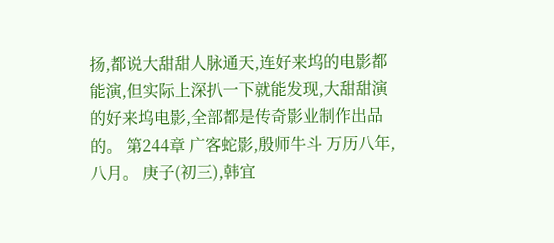扬,都说大甜甜人脉通天,连好来坞的电影都能演,但实际上深扒一下就能发现,大甜甜演的好来坞电影,全部都是传奇影业制作出品的。 第244章 广客蛇影,殷师牛斗 万历八年,八月。 庚子(初三),韩宜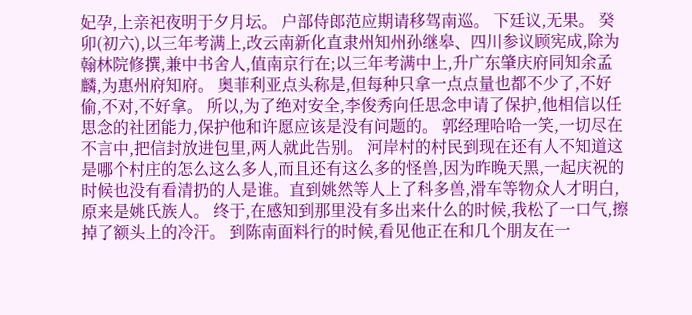妃孕,上亲祀夜明于夕月坛。 户部侍郎范应期请移驾南巡。 下廷议,无果。 癸卯(初六),以三年考满上,改云南新化直隶州知州孙继皋、四川参议顾宪成,除为翰林院修撰,兼中书舍人,值南京行在;以三年考满中上,升广东肇庆府同知余孟麟,为惠州府知府。 奥菲利亚点头称是,但每种只拿一点点量也都不少了,不好偷,不对,不好拿。 所以,为了绝对安全,李俊秀向任思念申请了保护,他相信以任思念的社团能力,保护他和许愿应该是没有问题的。 郭经理哈哈一笑,一切尽在不言中,把信封放进包里,两人就此告别。 河岸村的村民到现在还有人不知道这是哪个村庄的怎么这么多人,而且还有这么多的怪兽,因为昨晚天黑,一起庆祝的时候也没有看清扔的人是谁。直到姚然等人上了科多兽,滑车等物众人才明白,原来是姚氏族人。 终于,在感知到那里没有多出来什么的时候,我松了一口气,擦掉了额头上的冷汗。 到陈南面料行的时候,看见他正在和几个朋友在一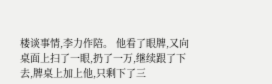楼谈事情,李力作陪。 他看了眼牌,又向桌面上扫了一眼,扔了一万,继续跟了下去,牌桌上加上他,只剩下了三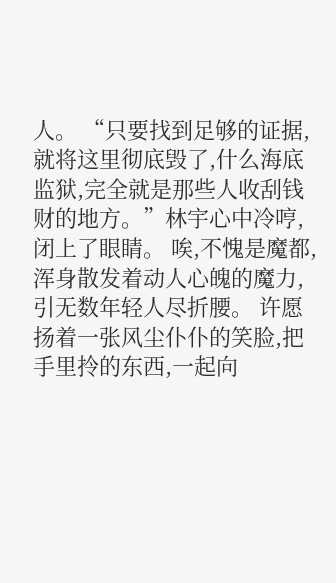人。 “只要找到足够的证据,就将这里彻底毁了,什么海底监狱,完全就是那些人收刮钱财的地方。”林宇心中冷哼,闭上了眼睛。 唉,不愧是魔都,浑身散发着动人心魄的魔力,引无数年轻人尽折腰。 许愿扬着一张风尘仆仆的笑脸,把手里拎的东西,一起向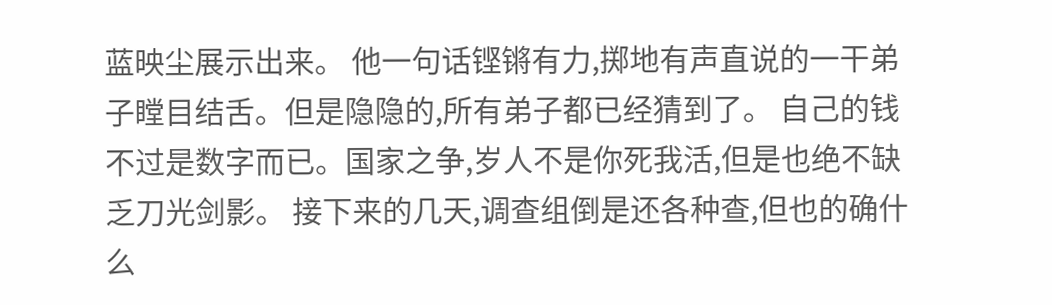蓝映尘展示出来。 他一句话铿锵有力,掷地有声直说的一干弟子瞠目结舌。但是隐隐的,所有弟子都已经猜到了。 自己的钱不过是数字而已。国家之争,岁人不是你死我活,但是也绝不缺乏刀光剑影。 接下来的几天,调查组倒是还各种查,但也的确什么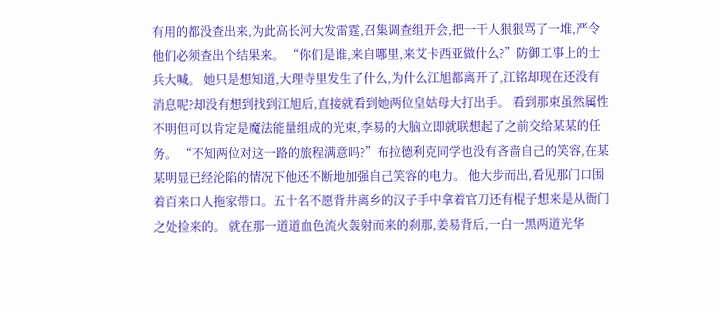有用的都没查出来,为此高长河大发雷霆,召集调查组开会,把一干人狠狠骂了一堆,严令他们必须查出个结果来。 “你们是谁,来自哪里,来艾卡西亚做什么?”防御工事上的士兵大喊。 她只是想知道,大理寺里发生了什么,为什么江旭都离开了,江铭却现在还没有消息呢?却没有想到找到江旭后,直接就看到她两位皇姑母大打出手。 看到那束虽然属性 不明但可以肯定是魔法能量组成的光束,李易的大脑立即就联想起了之前交给某某的任务。 “不知两位对这一路的旅程满意吗?”布拉德利克同学也没有吝啬自己的笑容,在某某明显已经沦陷的情况下他还不断地加强自己笑容的电力。 他大步而出,看见那门口围着百来口人拖家带口。五十名不愿背井离乡的汉子手中拿着官刀还有棍子想来是从衙门之处捡来的。 就在那一道道血色流火轰射而来的刹那,姜易背后,一白一黑两道光华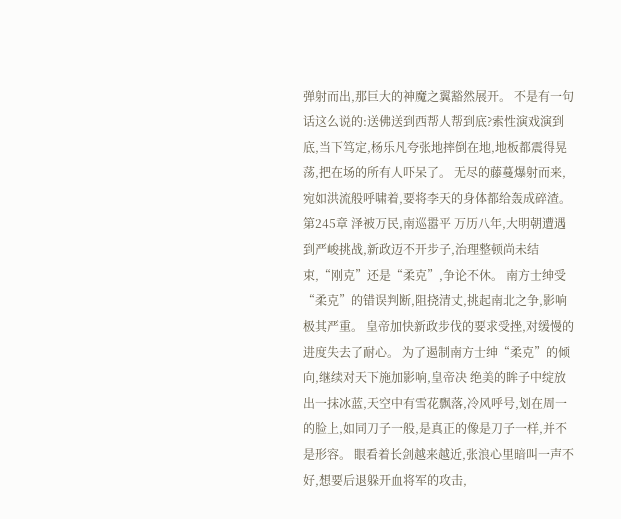弹射而出,那巨大的神魔之翼豁然展开。 不是有一句话这么说的:送佛送到西帮人帮到底?索性演戏演到底,当下笃定,杨乐凡夸张地摔倒在地,地板都震得晃荡,把在场的所有人吓呆了。 无尽的藤蔓爆射而来,宛如洪流般呼啸着,要将李天的身体都给轰成碎渣。 第245章 泽被万民,南巡嚣平 万历八年,大明朝遭遇到严峻挑战,新政迈不开步子,治理整顿尚未结束,“刚克”还是“柔克”,争论不休。 南方士绅受“柔克”的错误判断,阻挠清丈,挑起南北之争,影响极其严重。 皇帝加快新政步伐的要求受挫,对缓慢的进度失去了耐心。 为了遏制南方士绅“柔克”的倾向,继续对天下施加影响,皇帝决 绝美的眸子中绽放出一抹冰蓝,天空中有雪花飘落,冷风呼号,划在周一的脸上,如同刀子一般,是真正的像是刀子一样,并不是形容。 眼看着长剑越来越近,张浪心里暗叫一声不好,想要后退躲开血将军的攻击,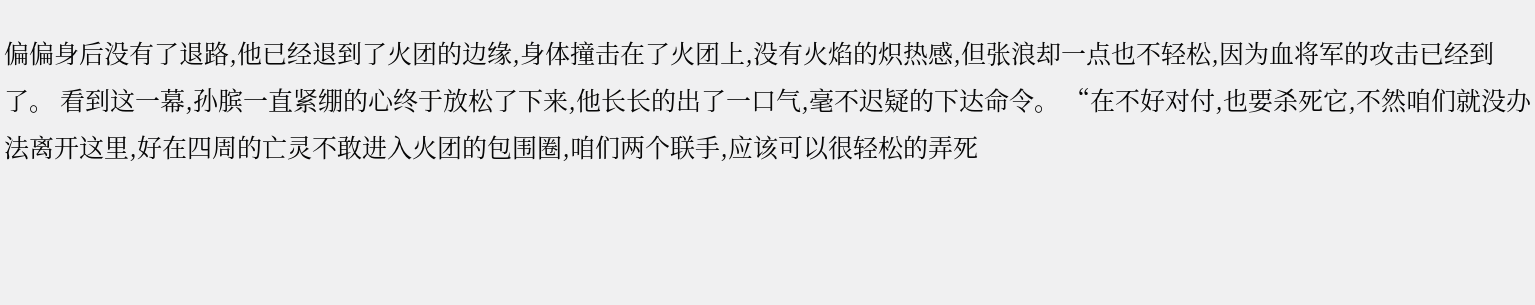偏偏身后没有了退路,他已经退到了火团的边缘,身体撞击在了火团上,没有火焰的炽热感,但张浪却一点也不轻松,因为血将军的攻击已经到了。 看到这一幕,孙膑一直紧绷的心终于放松了下来,他长长的出了一口气,毫不迟疑的下达命令。 “在不好对付,也要杀死它,不然咱们就没办法离开这里,好在四周的亡灵不敢进入火团的包围圈,咱们两个联手,应该可以很轻松的弄死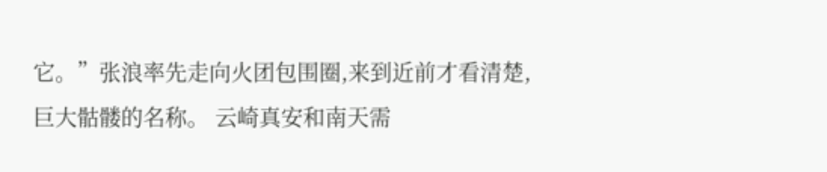它。”张浪率先走向火团包围圈,来到近前才看清楚,巨大骷髅的名称。 云崎真安和南天需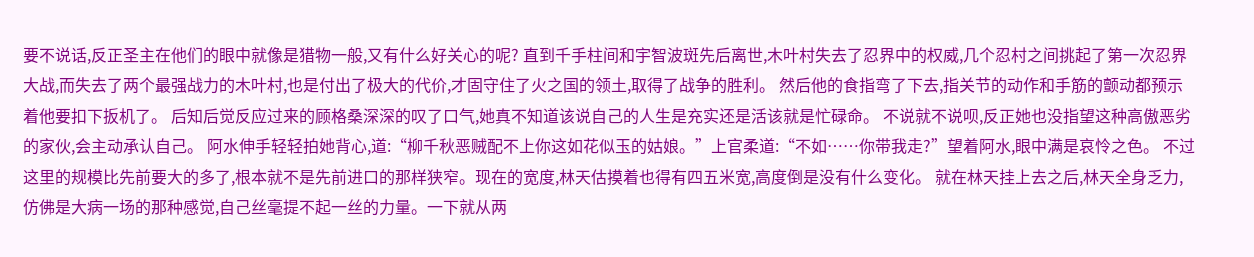要不说话,反正圣主在他们的眼中就像是猎物一般,又有什么好关心的呢? 直到千手柱间和宇智波斑先后离世,木叶村失去了忍界中的权威,几个忍村之间挑起了第一次忍界大战,而失去了两个最强战力的木叶村,也是付出了极大的代价,才固守住了火之国的领土,取得了战争的胜利。 然后他的食指弯了下去,指关节的动作和手筋的颤动都预示着他要扣下扳机了。 后知后觉反应过来的顾格桑深深的叹了口气,她真不知道该说自己的人生是充实还是活该就是忙碌命。 不说就不说呗,反正她也没指望这种高傲恶劣的家伙,会主动承认自己。 阿水伸手轻轻拍她背心,道:“柳千秋恶贼配不上你这如花似玉的姑娘。”上官柔道:“不如……你带我走?”望着阿水,眼中满是哀怜之色。 不过这里的规模比先前要大的多了,根本就不是先前进口的那样狭窄。现在的宽度,林天估摸着也得有四五米宽,高度倒是没有什么变化。 就在林天挂上去之后,林天全身乏力,仿佛是大病一场的那种感觉,自己丝毫提不起一丝的力量。一下就从两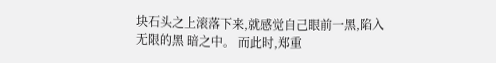块石头之上滚落下来,就感觉自己眼前一黑,陷入无限的黑 暗之中。 而此时,郑重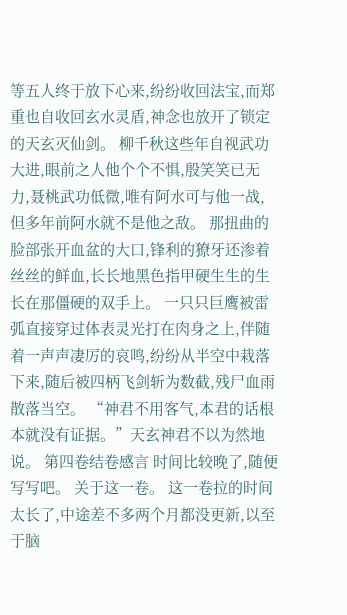等五人终于放下心来,纷纷收回法宝,而郑重也自收回玄水灵盾,神念也放开了锁定的天玄灭仙剑。 柳千秋这些年自视武功大进,眼前之人他个个不惧,殷笑笑已无力,聂桃武功低微,唯有阿水可与他一战,但多年前阿水就不是他之敌。 那扭曲的脸部张开血盆的大口,锋利的獠牙还渗着丝丝的鲜血,长长地黑色指甲硬生生的生长在那僵硬的双手上。 一只只巨鹰被雷弧直接穿过体表灵光打在肉身之上,伴随着一声声凄厉的哀鸣,纷纷从半空中栽落下来,随后被四柄飞剑斩为数截,残尸血雨散落当空。 “神君不用客气,本君的话根本就没有证据。”天玄神君不以为然地说。 第四卷结卷感言 时间比较晚了,随便写写吧。 关于这一卷。 这一卷拉的时间太长了,中途差不多两个月都没更新,以至于脑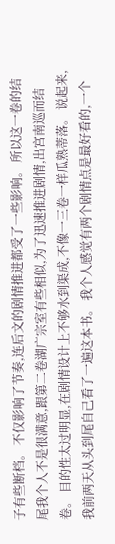子有些断档。 不仅影响了节奏,连后文的剧情推进都受了一些影响。 所以这一卷的结尾我个人不是很满意,跟第二卷湖广宗室有些相似,为了迅速推进剧情,出宫南巡而结卷。 目的性太过明显,在剧情设计上不够水到渠成,不像一三卷一样瓜熟蒂落。 说起来,我前两天从头到尾自己看了一遍这本书。 我个人感觉有两个剧情点是最好看的,一个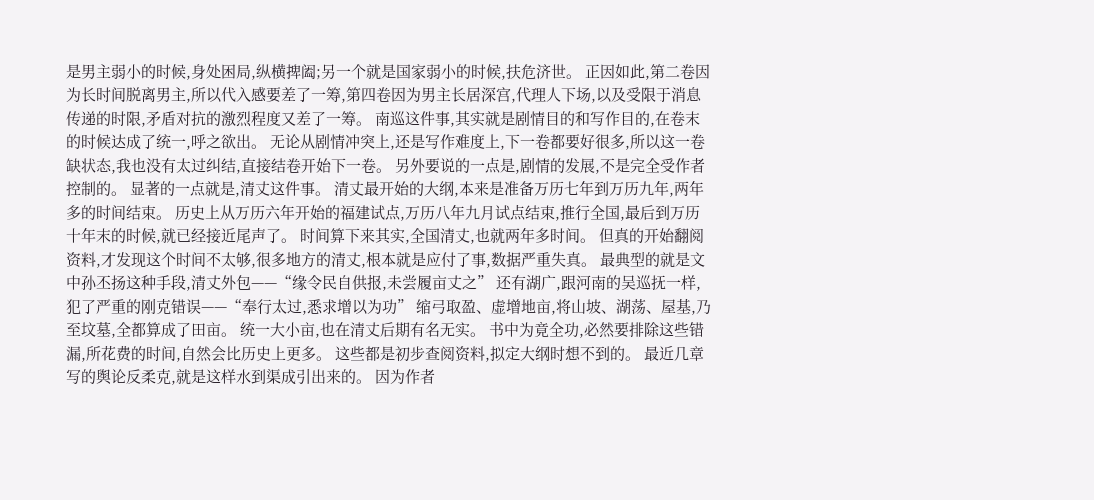是男主弱小的时候,身处困局,纵横捭阖;另一个就是国家弱小的时候,扶危济世。 正因如此,第二卷因为长时间脱离男主,所以代入感要差了一筹,第四卷因为男主长居深宫,代理人下场,以及受限于消息传递的时限,矛盾对抗的激烈程度又差了一筹。 南巡这件事,其实就是剧情目的和写作目的,在卷末的时候达成了统一,呼之欲出。 无论从剧情冲突上,还是写作难度上,下一卷都要好很多,所以这一卷缺状态,我也没有太过纠结,直接结卷开始下一卷。 另外要说的一点是,剧情的发展,不是完全受作者控制的。 显著的一点就是,清丈这件事。 清丈最开始的大纲,本来是准备万历七年到万历九年,两年多的时间结束。 历史上从万历六年开始的福建试点,万历八年九月试点结束,推行全国,最后到万历十年末的时候,就已经接近尾声了。 时间算下来其实,全国清丈,也就两年多时间。 但真的开始翻阅资料,才发现这个时间不太够,很多地方的清丈,根本就是应付了事,数据严重失真。 最典型的就是文中孙丕扬这种手段,清丈外包——“缘令民自供报,未尝履亩丈之” 还有湖广,跟河南的吴巡抚一样,犯了严重的刚克错误——“奉行太过,悉求增以为功” 缩弓取盈、虚增地亩,将山坡、湖荡、屋基,乃至坟墓,全都算成了田亩。 统一大小亩,也在清丈后期有名无实。 书中为竟全功,必然要排除这些错漏,所花费的时间,自然会比历史上更多。 这些都是初步查阅资料,拟定大纲时想不到的。 最近几章写的舆论反柔克,就是这样水到渠成引出来的。 因为作者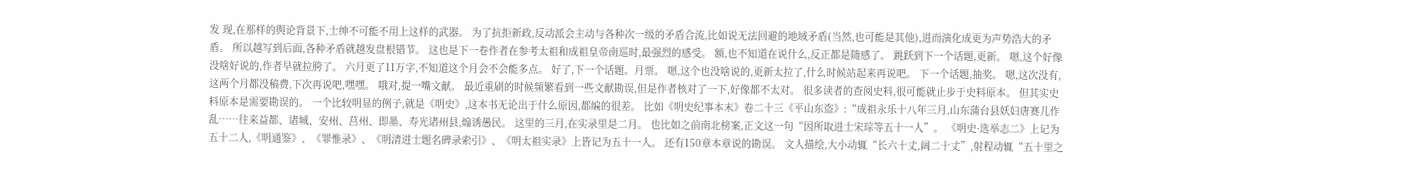发 现,在那样的舆论背景下,士绅不可能不用上这样的武器。 为了抗拒新政,反动派会主动与各种次一级的矛盾合流,比如说无法回避的地域矛盾(当然,也可能是其他),进而演化成更为声势浩大的矛盾。 所以越写到后面,各种矛盾就越发盘根错节。 这也是下一卷作者在参考太祖和成祖皇帝南巡时,最强烈的感受。 额,也不知道在说什么,反正都是随感了。 跳跃到下一个话题,更新。 嗯,这个好像没啥好说的,作者早就拉胯了。 六月更了11万字,不知道这个月会不会能多点。 好了,下一个话题。月票。 嗯,这个也没啥说的,更新太拉了,什么时候站起来再说吧。 下一个话题,抽奖。 嗯,这次没有,这两个月都没稿费,下次再说吧,嘿嘿。 哦对,提一嘴文献。 最近重刷的时候频繁看到一些文献勘误,但是作者核对了一下,好像都不太对。 很多读者的查阅史料,很可能就止步于史料原本。 但其实史料原本是需要勘误的。 一个比较明显的例子,就是《明史》,这本书无论出于什么原因,都编的很差。 比如《明史纪事本末》卷二十三《平山东盗》:“成祖永乐十八年三月,山东蒲台县妖妇唐赛儿作乱……往来益都、诸城、安州、莒州、即墨、寿光诸州县,煽诱愚民。 这里的三月,在实录里是二月。 也比如之前南北榜案,正文这一句“因所取进士宋琮等五十一人”。 《明史·选举志二》上记为五十二人,《明通鉴》、《罪惟录》、《明清进士题名碑录索引》、《明太祖实录》上皆记为五十一人。 还有150章本章说的勘误。 文人描绘,大小动辄“长六十丈,阔二十丈”,射程动辄“五十里之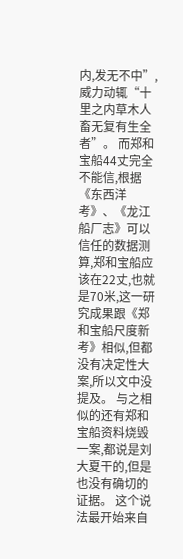内,发无不中”,威力动辄“十里之内草木人畜无复有生全者”。 而郑和宝船44丈完全不能信,根据《东西洋考》、《龙江船厂志》可以信任的数据测算,郑和宝船应该在22丈,也就是70米,这一研究成果跟《郑和宝船尺度新考》相似,但都没有决定性大案,所以文中没提及。 与之相似的还有郑和宝船资料烧毁一案,都说是刘大夏干的,但是也没有确切的证据。 这个说法最开始来自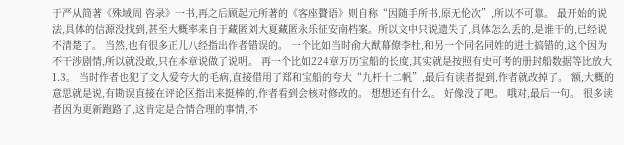于严从简著《殊域周 咨录》一书,再之后顾起元所著的《客座贅语》则自称“因随手所书,原无伦次”,所以不可靠。 最开始的说法,具体的信源没找到,甚至大概率来自于藏匿刘大夏藏匿永乐征安南档案。所以文中只说遗失了,具体怎么丢的,是谁干的,已经说不清楚了。 当然,也有很多正儿八经指出作者错误的。 一个比如当时俞大猷幕僚李杜,和另一个同名同姓的进士搞错的,这个因为不干涉剧情,所以就没敢,只在本章说做了说明。 再一个比如224章万历宝船的长度,其实就是按照有史可考的册封船数据等比放大1.3。 当时作者也犯了文人爱夸大的毛病,直接借用了郑和宝船的夸大“九杆十二帆”,最后有读者提到,作者就改掉了。 额,大概的意思就是说,有勘误直接在评论区指出来挺棒的,作者看到会核对修改的。 想想还有什么。 好像没了吧。 哦对,最后一句。 很多读者因为更新跑路了,这肯定是合情合理的事情,不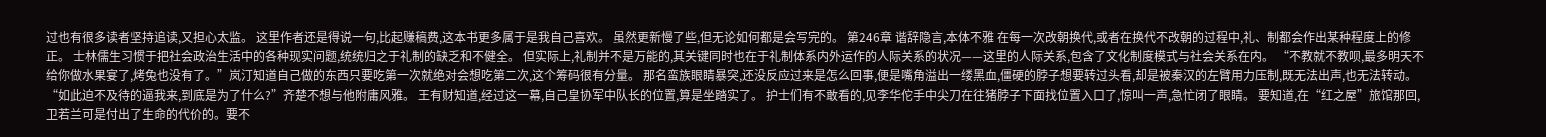过也有很多读者坚持追读,又担心太监。 这里作者还是得说一句,比起赚稿费,这本书更多属于是我自己喜欢。 虽然更新慢了些,但无论如何都是会写完的。 第246章 谐辞隐言,本体不雅 在每一次改朝换代,或者在换代不改朝的过程中,礼、制都会作出某种程度上的修正。 士林儒生习惯于把社会政治生活中的各种现实问题,统统归之于礼制的缺乏和不健全。 但实际上,礼制并不是万能的,其关键同时也在于礼制体系内外运作的人际关系的状况——这里的人际关系,包含了文化制度模式与社会关系在内。 “不教就不教呗,最多明天不给你做水果宴了,烤兔也没有了。”岚汀知道自己做的东西只要吃第一次就绝对会想吃第二次,这个筹码很有分量。 那名蛮族眼睛暴突,还没反应过来是怎么回事,便是嘴角溢出一缕黑血,僵硬的脖子想要转过头看,却是被秦汉的左臂用力压制,既无法出声,也无法转动。 “如此迫不及待的逼我来,到底是为了什么?”齐楚不想与他附庸风雅。 王有财知道,经过这一幕,自己皇协军中队长的位置,算是坐踏实了。 护士们有不敢看的,见李华佗手中尖刀在往猪脖子下面找位置入口了,惊叫一声,急忙闭了眼睛。 要知道,在“红之屋”旅馆那回,卫若兰可是付出了生命的代价的。要不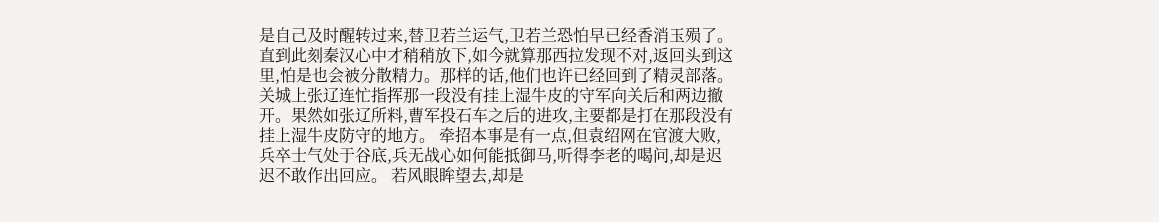是自己及时醒转过来,替卫若兰运气,卫若兰恐怕早已经香消玉殒了。 直到此刻秦汉心中才稍稍放下,如今就算那西拉发现不对,返回头到这里,怕是也会被分散精力。那样的话,他们也许已经回到了精灵部落。 关城上张辽连忙指挥那一段没有挂上湿牛皮的守军向关后和两边撤开。果然如张辽所料,曹军投石车之后的进攻,主要都是打在那段没有挂上湿牛皮防守的地方。 牵招本事是有一点,但袁绍网在官渡大败,兵卒士气处于谷底,兵无战心如何能抵御马,听得李老的喝问,却是迟迟不敢作出回应。 若风眼眸望去,却是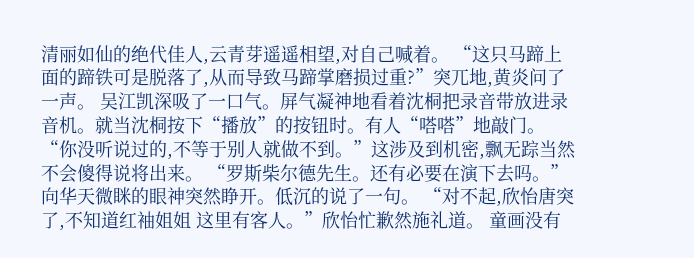清丽如仙的绝代佳人,云青芽遥遥相望,对自己喊着。 “这只马蹄上面的蹄铁可是脱落了,从而导致马蹄掌磨损过重?”突兀地,黄炎问了一声。 吴江凯深吸了一口气。屏气凝神地看着沈桐把录音带放进录音机。就当沈桐按下“播放”的按钮时。有人“嗒嗒”地敲门。 “你没听说过的,不等于别人就做不到。”这涉及到机密,飘无踪当然不会傻得说将出来。 “罗斯柴尔德先生。还有必要在演下去吗。”向华天微眯的眼神突然睁开。低沉的说了一句。 “对不起,欣怡唐突了,不知道红袖姐姐 这里有客人。”欣怡忙歉然施礼道。 童画没有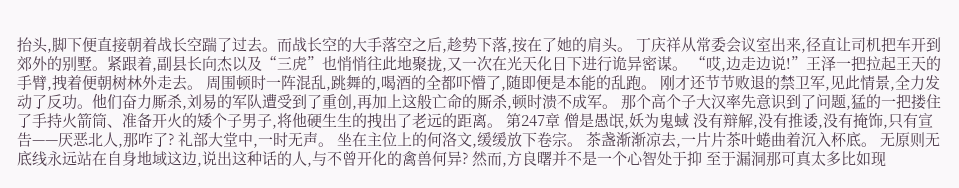抬头,脚下便直接朝着战长空踹了过去。而战长空的大手落空之后,趁势下落,按在了她的肩头。 丁庆祥从常委会议室出来,径直让司机把车开到郊外的别墅。紧跟着,副县长向杰以及“三虎”也悄悄往此地聚拢,又一次在光天化日下进行诡异密谋。 “哎,边走边说!”王泽一把拉起王天的手臂,拽着便朝树林外走去。 周围顿时一阵混乱,跳舞的,喝酒的全都吓懵了,随即便是本能的乱跑。 刚才还节节败退的禁卫军,见此情景,全力发动了反功。他们奋力厮杀,刘易的军队遭受到了重创,再加上这般亡命的厮杀,顿时溃不成军。 那个高个子大汉率先意识到了问题,猛的一把搂住了手持火箭筒、准备开火的矮个子男子,将他硬生生的拽出了老远的距离。 第247章 僧是愚氓,妖为鬼蜮 没有辩解,没有推诿,没有掩饰,只有宣告——厌恶北人,那咋了? 礼部大堂中,一时无声。 坐在主位上的何洛文,缓缓放下卷宗。 茶盏渐渐凉去,一片片茶叶蜷曲着沉入杯底。 无原则无底线永远站在自身地域这边,说出这种话的人,与不曾开化的禽兽何异? 然而,方良曙并不是一个心智处于抑 至于漏洞那可真太多比如现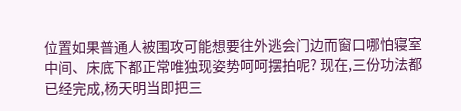位置如果普通人被围攻可能想要往外逃会门边而窗口哪怕寝室中间、床底下都正常唯独现姿势呵呵摆拍呢? 现在,三份功法都已经完成,杨天明当即把三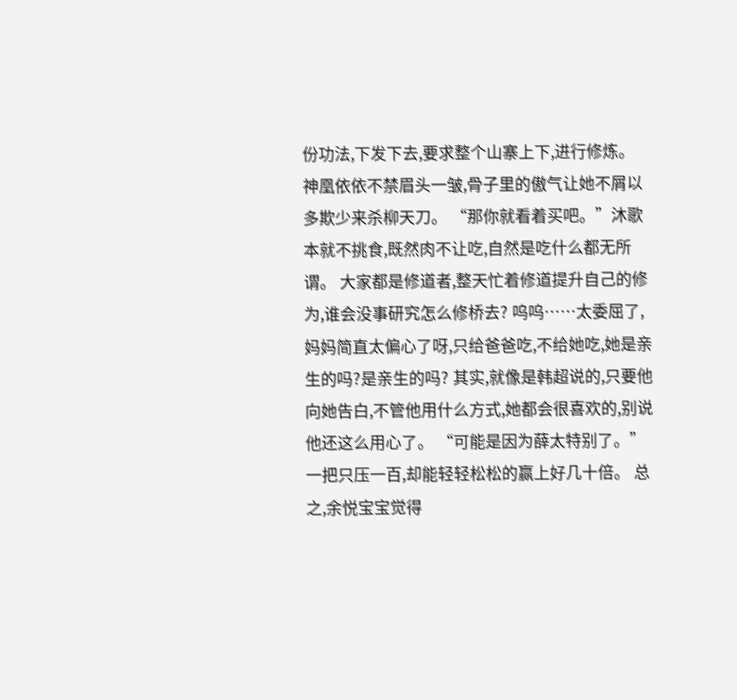份功法,下发下去,要求整个山寨上下,进行修炼。 神凰依依不禁眉头一皱,骨子里的傲气让她不屑以多欺少来杀柳天刀。 “那你就看着买吧。”沐歌本就不挑食,既然肉不让吃,自然是吃什么都无所谓。 大家都是修道者,整天忙着修道提升自己的修为,谁会没事研究怎么修桥去? 呜呜……太委屈了,妈妈简直太偏心了呀,只给爸爸吃,不给她吃,她是亲生的吗?是亲生的吗? 其实,就像是韩超说的,只要他向她告白,不管他用什么方式,她都会很喜欢的,别说他还这么用心了。 “可能是因为薛太特别了。”一把只压一百,却能轻轻松松的赢上好几十倍。 总之,余悦宝宝觉得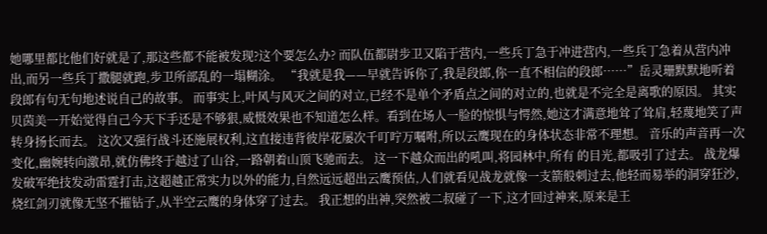她哪里都比他们好就是了,那这些都不能被发现?这个要怎么办? 而队伍都尉步卫又陷于营内,一些兵丁急于冲进营内,一些兵丁急着从营内冲出,而另一些兵丁撒腿就跑,步卫所部乱的一塌糊涂。 “我就是我——早就告诉你了,我是段郎,你一直不相信的段郎……”岳灵珊默默地听着段郎有句无句地述说自己的故事。 而事实上,叶风与风灭之间的对立,已经不是单个矛盾点之间的对立的,也就是不完全是离歌的原因。 其实贝茵美一开始觉得自己今天下手还是不够狠,威慑效果也不知道怎么样。看到在场人一脸的惊惧与愕然,她这才满意地耸了耸肩,轻蔑地笑了声转身扬长而去。 这次又强行战斗还施展权利,这直接违背彼岸花屡次千叮咛万嘱咐,所以云鹰现在的身体状态非常不理想。 音乐的声音再一次变化,幽婉转向激昂,就仿佛终于越过了山谷,一路朝着山顶飞驰而去。 这一下越众而出的吼叫,将园林中,所有 的目光,都吸引了过去。 战龙爆发破军绝技发动雷霆打击,这超越正常实力以外的能力,自然远远超出云鹰预估,人们就看见战龙就像一支箭般刺过去,他轻而易举的洞穿狂沙,烧红剑刃就像无坚不摧钻子,从半空云鹰的身体穿了过去。 我正想的出神,突然被二叔碰了一下,这才回过神来,原来是王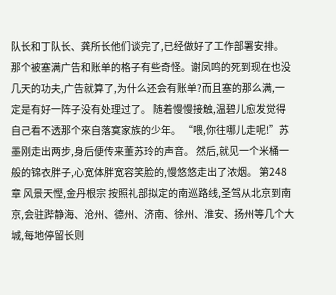队长和丁队长、龚所长他们谈完了,已经做好了工作部署安排。 那个被塞满广告和账单的格子有些奇怪。谢凤鸣的死到现在也没几天的功夫,广告就算了,为什么还会有账单?而且塞的那么满,一定是有好一阵子没有处理过了。 随着慢慢接触,温碧儿愈发觉得自己看不透那个來自落寞家族的少年。 “喂,你往哪儿走呢!”苏墨刚走出两步,身后便传来董苏玲的声音。 然后,就见一个米桶一般的锦衣胖子,心宽体胖宽容笑脸的,慢悠悠走出了浓烟。 第248章 风景天慳,金丹根宗 按照礼部拟定的南巡路线,圣驾从北京到南京,会驻跸静海、沧州、德州、济南、徐州、淮安、扬州等几个大城,每地停留长则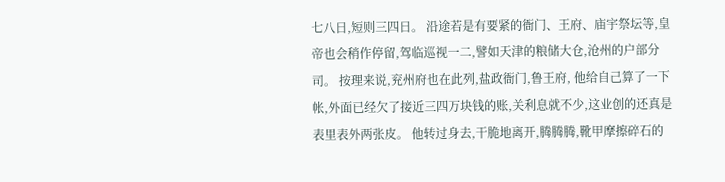七八日,短则三四日。 沿途若是有要紧的衙门、王府、庙宇祭坛等,皇帝也会稍作停留,驾临巡视一二,譬如天津的粮储大仓,沧州的户部分司。 按理来说,兖州府也在此列,盐政衙门,鲁王府, 他给自己算了一下帐,外面已经欠了接近三四万块钱的账,关利息就不少,这业创的还真是表里表外两张皮。 他转过身去,干脆地离开,腾腾腾,靴甲摩擦碎石的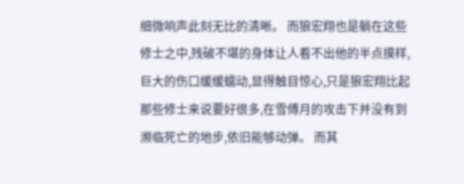细微响声此刻无比的清晰。 而狼宏翔也是躺在这些修士之中,残破不堪的身体让人看不出他的半点摸样,巨大的伤口缓缓蠕动,显得触目惊心,只是狼宏翔比起那些修士来说要好很多,在雪傅月的攻击下并没有到濒临死亡的地步,依旧能够动弹。 而其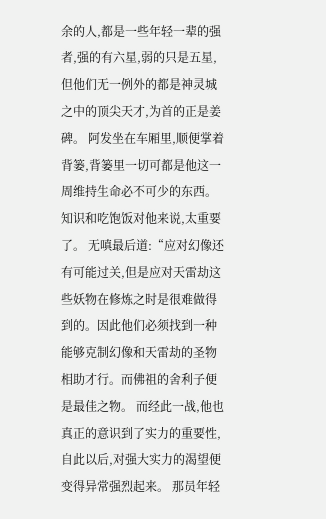余的人,都是一些年轻一辈的强者,强的有六星,弱的只是五星,但他们无一例外的都是神灵城之中的顶尖天才,为首的正是姜碑。 阿发坐在车厢里,顺便掌着背篓,背篓里一切可都是他这一周维持生命必不可少的东西。知识和吃饱饭对他来说,太重要了。 无嗔最后道:“应对幻像还有可能过关,但是应对天雷劫这些妖物在修炼之时是很难做得到的。因此他们必须找到一种能够克制幻像和天雷劫的圣物相助才行。而佛祖的舍利子便是最佳之物。 而经此一战,他也真正的意识到了实力的重要性,自此以后,对强大实力的渴望便变得异常强烈起来。 那员年轻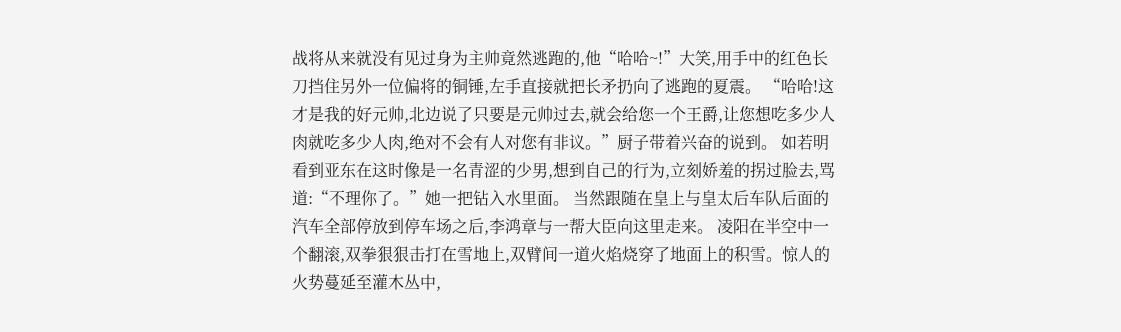战将从来就没有见过身为主帅竟然逃跑的,他“哈哈~!”大笑,用手中的红色长刀挡住另外一位偏将的铜锤,左手直接就把长矛扔向了逃跑的夏震。 “哈哈!这才是我的好元帅,北边说了只要是元帅过去,就会给您一个王爵,让您想吃多少人肉就吃多少人肉,绝对不会有人对您有非议。”厨子带着兴奋的说到。 如若明看到亚东在这时像是一名青涩的少男,想到自己的行为,立刻娇羞的拐过脸去,骂道:“不理你了。”她一把钻入水里面。 当然跟随在皇上与皇太后车队后面的汽车全部停放到停车场之后,李鸿章与一帮大臣向这里走来。 凌阳在半空中一个翻滚,双拳狠狠击打在雪地上,双臂间一道火焰烧穿了地面上的积雪。惊人的火势蔓延至灌木丛中,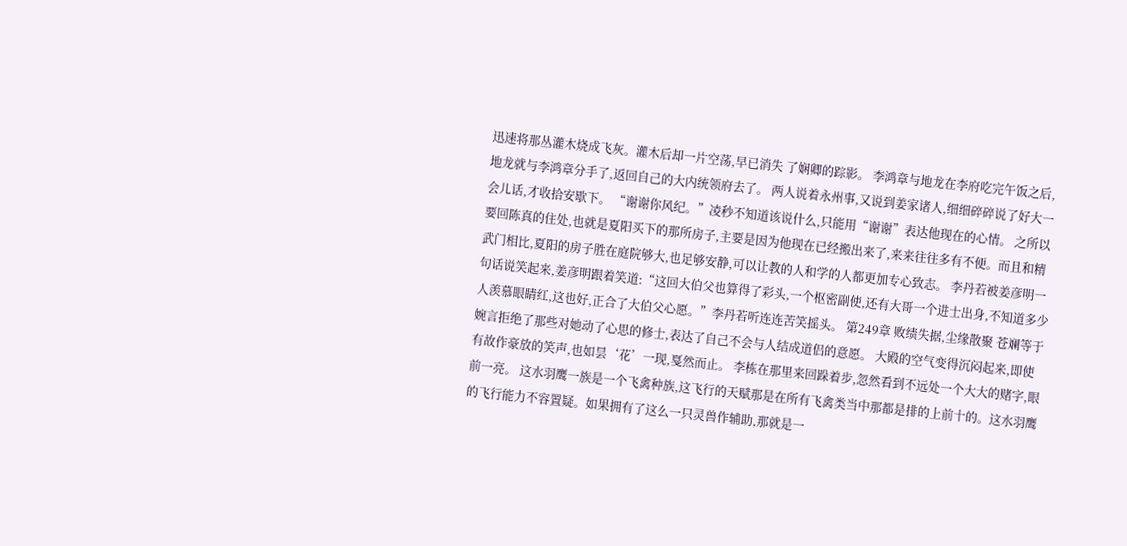迅速将那丛灌木烧成飞灰。灌木后却一片空荡,早已消失 了娴卿的踪影。 李鸿章与地龙在李府吃完午饭之后,地龙就与李鸿章分手了,返回自己的大内统领府去了。 两人说着永州事,又说到姜家诸人,细细碎碎说了好大一会儿话,才收拾安歇下。 “谢谢你风纪。”凌秒不知道该说什么,只能用“谢谢”表达他现在的心情。 之所以要回陈真的住处,也就是夏阳买下的那所房子,主要是因为他现在已经搬出来了,来来往往多有不便。而且和精武门相比,夏阳的房子胜在庭院够大,也足够安静,可以让教的人和学的人都更加专心致志。 李丹若被姜彦明一句话说笑起来,姜彦明跟着笑道:“这回大伯父也算得了彩头,一个枢密副使,还有大哥一个进士出身,不知道多少人羡慕眼睛红,这也好,正合了大伯父心愿。”李丹若听连连苦笑摇头。 第249章 败绩失据,尘缘散聚 苍斓等于婉言拒绝了那些对她动了心思的修士,表达了自己不会与人结成道侣的意愿。 大殿的空气变得沉闷起来,即使有故作豪放的笑声,也如昙‘花’一现,戛然而止。 李栋在那里来回跺着步,忽然看到不远处一个大大的赌字,眼前一亮。 这水羽鹰一族是一个飞禽种族,这飞行的天赋那是在所有飞禽类当中那都是排的上前十的。这水羽鹰的飞行能力不容置疑。如果拥有了这么一只灵兽作辅助,那就是一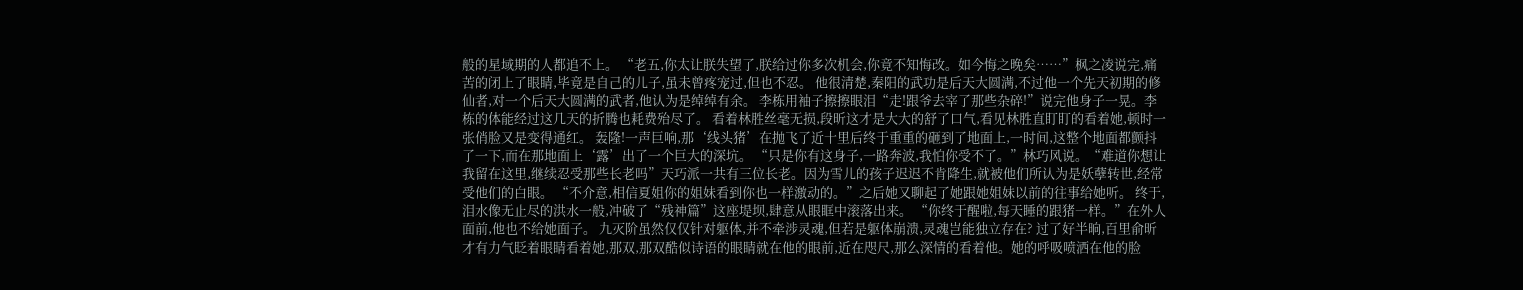般的星域期的人都追不上。 “老五,你太让朕失望了,朕给过你多次机会,你竟不知悔改。如今悔之晚矣……”枫之凌说完,痛苦的闭上了眼睛,毕竟是自己的儿子,虽未曾疼宠过,但也不忍。 他很清楚,秦阳的武功是后天大圆满,不过他一个先天初期的修仙者,对一个后天大圆满的武者,他认为是绰绰有余。 李栋用袖子擦擦眼泪“走!跟爷去宰了那些杂碎!”说完他身子一晃。李栋的体能经过这几天的折腾也耗费殆尽了。 看着林胜丝毫无损,段昕这才是大大的舒了口气,看见林胜直盯盯的看着她,顿时一张俏脸又是变得通红。 轰隆!一声巨响,那‘线头猪’在抛飞了近十里后终于重重的砸到了地面上,一时间,这整个地面都颤抖了一下,而在那地面上‘露’出了一个巨大的深坑。 “只是你有这身子,一路奔波,我怕你受不了。”林巧风说。“难道你想让我留在这里,继续忍受那些长老吗”天巧派一共有三位长老。因为雪儿的孩子迟迟不肯降生,就被他们所认为是妖孽转世,经常受他们的白眼。 “不介意,相信夏姐你的姐妹看到你也一样激动的。”之后她又聊起了她跟她姐妹以前的往事给她听。 终于,泪水像无止尽的洪水一般,冲破了“残神篇”这座堤坝,肆意从眼眶中滚落出来。 “你终于醒啦,每天睡的跟猪一样。”在外人面前,他也不给她面子。 九灭阶虽然仅仅针对躯体,并不牵涉灵魂,但若是躯体崩溃,灵魂岂能独立存在? 过了好半晌,百里俞昕才有力气眨着眼睛看着她,那双,那双酷似诗语的眼睛就在他的眼前,近在咫尺,那么深情的看着他。她的呼吸喷洒在他的脸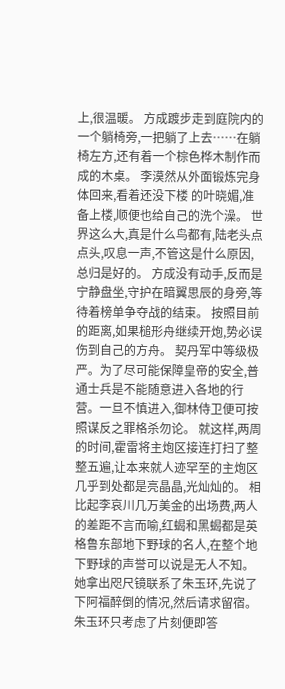上,很温暖。 方成踱步走到庭院内的一个躺椅旁,一把躺了上去……在躺椅左方,还有着一个棕色桦木制作而成的木桌。 李漠然从外面锻炼完身体回来,看着还没下楼 的叶晓媚,准备上楼,顺便也给自己的洗个澡。 世界这么大,真是什么鸟都有,陆老头点点头,叹息一声,不管这是什么原因,总归是好的。 方成没有动手,反而是宁静盘坐,守护在暗翼思辰的身旁,等待着榜单争夺战的结束。 按照目前的距离,如果槌形舟继续开炮,势必误伤到自己的方舟。 契丹军中等级极严。为了尽可能保障皇帝的安全,普通士兵是不能随意进入各地的行营。一旦不慎进入,御林侍卫便可按照谋反之罪格杀勿论。 就这样,两周的时间,霍雷将主炮区接连打扫了整整五遍,让本来就人迹罕至的主炮区几乎到处都是亮晶晶,光灿灿的。 相比起李哀川几万美金的出场费,两人的差距不言而喻,红蝎和黑蝎都是英格鲁东部地下野球的名人,在整个地下野球的声誉可以说是无人不知。 她拿出咫尺镜联系了朱玉环,先说了下阿福醉倒的情况,然后请求留宿。朱玉环只考虑了片刻便即答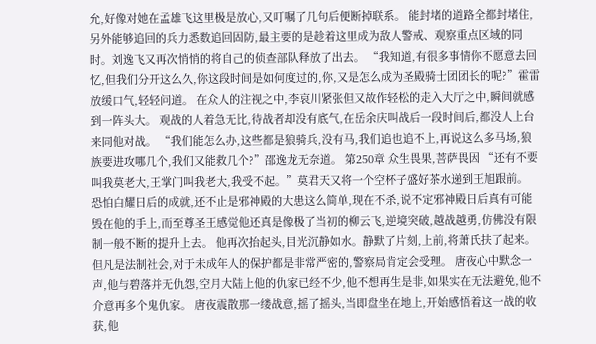允,好像对她在孟雄飞这里极是放心,又叮嘱了几句后便断掉联系。 能封堵的道路全都封堵住,另外能够追回的兵力悉数追回固防,最主要的是趁着这里成为敌人警戒、观察重点区域的同时。刘逸飞又再次悄悄的将自己的侦查部队释放了出去。 “我知道,有很多事情你不愿意去回忆,但我们分开这么久,你这段时间是如何度过的,你,又是怎么成为圣殿骑士团团长的呢?”霍雷放缓口气,轻轻问道。 在众人的注视之中,李哀川紧张但又故作轻松的走入大厅之中,瞬间就感到一阵头大。 观战的人着急无比,待战者却没有底气,在岳余庆叫战后一段时间后,都没人上台来同他对战。 “我们能怎么办,这些都是狼骑兵,没有马,我们追也追不上,再说这么多马场,狼族要进攻哪几个,我们又能救几个?”邵逸龙无奈道。 第250章 众生畏果,菩萨畏因 “还有不要叫我莫老大,王掌门叫我老大,我受不起。”莫君天又将一个空杯子盛好茶水递到王旭跟前。 恐怕白耀日后的成就,还不止是邪神殿的大患这么简单,现在不杀,说不定邪神殿日后真有可能毁在他的手上,而至尊圣王感觉他还真是像极了当初的柳云飞,逆境突破,越战越勇,仿佛没有限制一般不断的提升上去。 他再次抬起头,目光沉静如水。静默了片刻,上前,将萧氏扶了起来。 但凡是法制社会,对于未成年人的保护都是非常严密的,警察局肯定会受理。 唐夜心中默念一声,他与碧落并无仇怨,空月大陆上他的仇家已经不少,他不想再生是非,如果实在无法避免,他不介意再多个鬼仇家。 唐夜震散那一缕战意,摇了摇头,当即盘坐在地上,开始感悟着这一战的收获,他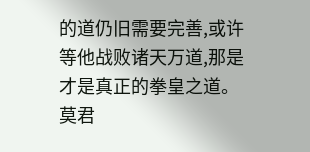的道仍旧需要完善,或许等他战败诸天万道,那是才是真正的拳皇之道。 莫君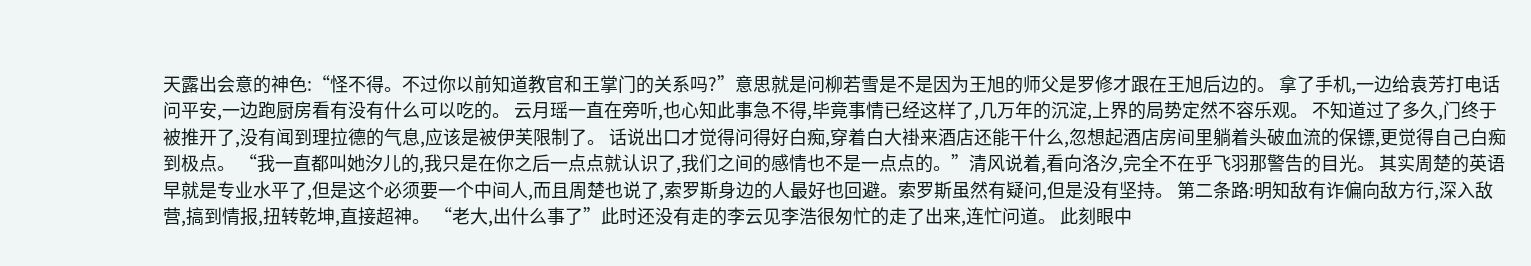天露出会意的神色:“怪不得。不过你以前知道教官和王掌门的关系吗?”意思就是问柳若雪是不是因为王旭的师父是罗修才跟在王旭后边的。 拿了手机,一边给袁芳打电话问平安,一边跑厨房看有没有什么可以吃的。 云月瑶一直在旁听,也心知此事急不得,毕竟事情已经这样了,几万年的沉淀,上界的局势定然不容乐观。 不知道过了多久,门终于被推开了,没有闻到理拉德的气息,应该是被伊芙限制了。 话说出口才觉得问得好白痴,穿着白大褂来酒店还能干什么,忽想起酒店房间里躺着头破血流的保镖,更觉得自己白痴到极点。 “我一直都叫她汐儿的,我只是在你之后一点点就认识了,我们之间的感情也不是一点点的。”清风说着,看向洛汐,完全不在乎飞羽那警告的目光。 其实周楚的英语早就是专业水平了,但是这个必须要一个中间人,而且周楚也说了,索罗斯身边的人最好也回避。索罗斯虽然有疑问,但是没有坚持。 第二条路:明知敌有诈偏向敌方行,深入敌营,搞到情报,扭转乾坤,直接超神。 “老大,出什么事了”此时还没有走的李云见李浩很匆忙的走了出来,连忙问道。 此刻眼中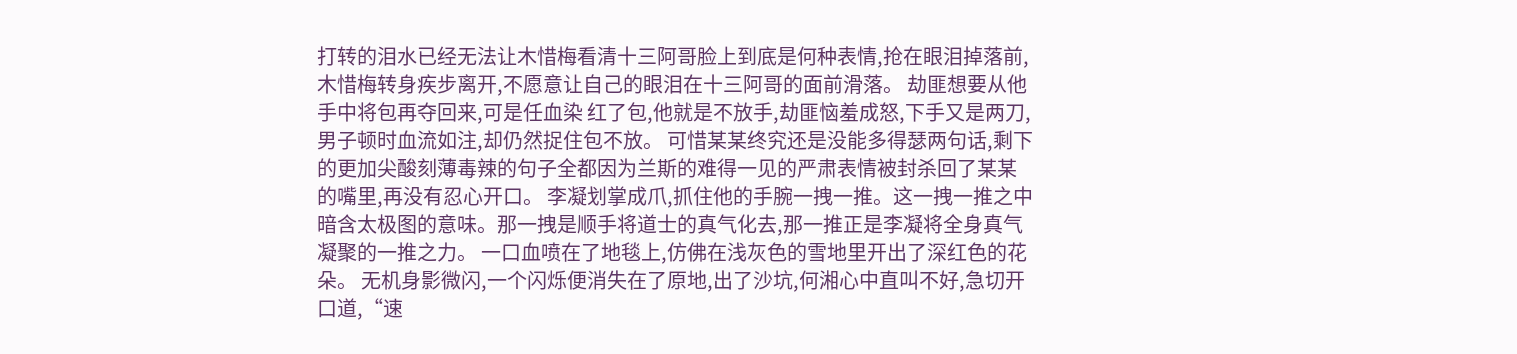打转的泪水已经无法让木惜梅看清十三阿哥脸上到底是何种表情,抢在眼泪掉落前,木惜梅转身疾步离开,不愿意让自己的眼泪在十三阿哥的面前滑落。 劫匪想要从他手中将包再夺回来,可是任血染 红了包,他就是不放手,劫匪恼羞成怒,下手又是两刀,男子顿时血流如注,却仍然捉住包不放。 可惜某某终究还是没能多得瑟两句话,剩下的更加尖酸刻薄毒辣的句子全都因为兰斯的难得一见的严肃表情被封杀回了某某的嘴里,再没有忍心开口。 李凝划掌成爪,抓住他的手腕一拽一推。这一拽一推之中暗含太极图的意味。那一拽是顺手将道士的真气化去,那一推正是李凝将全身真气凝聚的一推之力。 一口血喷在了地毯上,仿佛在浅灰色的雪地里开出了深红色的花朵。 无机身影微闪,一个闪烁便消失在了原地,出了沙坑,何湘心中直叫不好,急切开口道,“速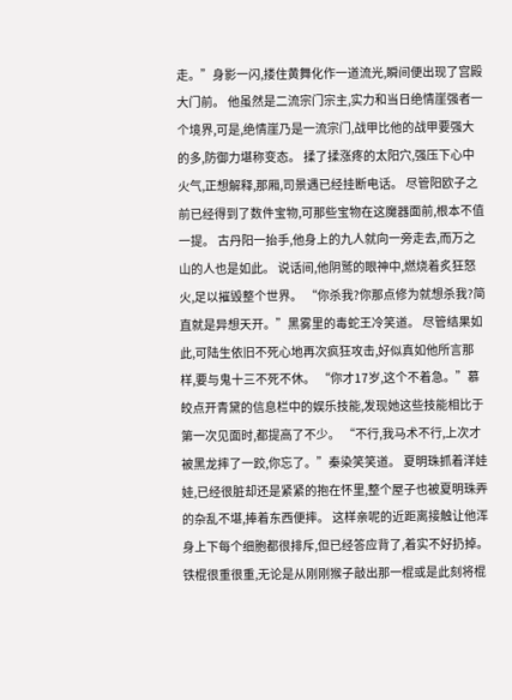走。”身影一闪,搂住黄舞化作一道流光,瞬间便出现了宫殿大门前。 他虽然是二流宗门宗主,实力和当日绝情崖强者一个境界,可是,绝情崖乃是一流宗门,战甲比他的战甲要强大的多,防御力堪称变态。 揉了揉涨疼的太阳穴,强压下心中火气,正想解释,那厢,司景遇已经挂断电话。 尽管阳欧子之前已经得到了数件宝物,可那些宝物在这魔器面前,根本不值一提。 古丹阳一抬手,他身上的九人就向一旁走去,而万之山的人也是如此。 说话间,他阴鹫的眼神中,燃烧着炙狂怒火,足以摧毁整个世界。 “你杀我?你那点修为就想杀我?简直就是异想天开。”黑雾里的毒蛇王冷笑道。 尽管结果如此,可陆生依旧不死心地再次疯狂攻击,好似真如他所言那样,要与鬼十三不死不休。 “你才17岁,这个不着急。”慕皎点开青黛的信息栏中的娱乐技能,发现她这些技能相比于第一次见面时,都提高了不少。 “不行,我马术不行,上次才被黑龙摔了一跤,你忘了。”秦染笑笑道。 夏明珠抓着洋娃娃,已经很脏却还是紧紧的抱在怀里,整个屋子也被夏明珠弄的杂乱不堪,捧着东西便摔。 这样亲呢的近距离接触让他浑身上下每个细胞都很排斥,但已经答应背了,着实不好扔掉。 铁棍很重很重,无论是从刚刚猴子敲出那一棍或是此刻将棍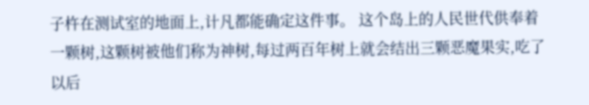子杵在测试室的地面上,计凡都能确定这件事。 这个岛上的人民世代供奉着一颗树,这颗树被他们称为神树,每过两百年树上就会结出三颗恶魔果实,吃了以后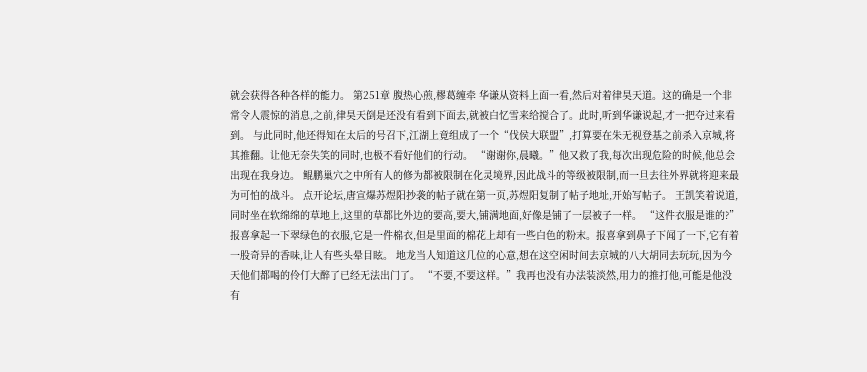就会获得各种各样的能力。 第251章 腹热心煎,樛葛缠牵 华谦从资料上面一看,然后对着律昊天道。这的确是一个非常令人震惊的消息,之前,律昊天倒是还没有看到下面去,就被白忆雪来给搅合了。此时,听到华谦说起,才一把夺过来看到。 与此同时,他还得知在太后的号召下,江湖上竟组成了一个“伐侯大联盟”,打算要在朱无视登基之前杀入京城,将其推翻。让他无奈失笑的同时,也极不看好他们的行动。 “谢谢你,晨曦。”他又救了我,每次出现危险的时候,他总会出现在我身边。 鲲鹏巢穴之中所有人的修为都被限制在化灵境界,因此战斗的等级被限制,而一旦去往外界就将迎来最为可怕的战斗。 点开论坛,唐宣爆苏煜阳抄袭的帖子就在第一页,苏煜阳复制了帖子地址,开始写帖子。 王凯笑着说道,同时坐在软绵绵的草地上,这里的草都比外边的要高,要大,铺满地面,好像是铺了一层被子一样。 “这件衣服是谁的?”报喜拿起一下翠绿色的衣服,它是一件棉衣,但是里面的棉花上却有一些白色的粉末。报喜拿到鼻子下闻了一下,它有着一股奇异的香味,让人有些头晕目眩。 地龙当人知道这几位的心意,想在这空闲时间去京城的八大胡同去玩玩,因为今天他们都喝的伶仃大醉了已经无法出门了。 “不要,不要这样。”我再也没有办法装淡然,用力的推打他,可能是他没有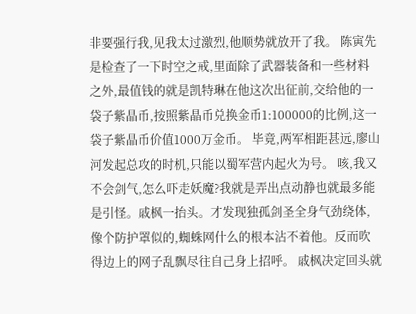非要强行我,见我太过激烈,他顺势就放开了我。 陈寅先是检查了一下时空之戒,里面除了武器装备和一些材料之外,最值钱的就是凯特琳在他这次出征前,交给他的一袋子紫晶币,按照紫晶币兑换金币1:100000的比例,这一袋子紫晶币价值1000万金币。 毕竟,两军相距甚远,廖山河发起总攻的时机,只能以蜀军营内起火为号。 咳,我又不会剑气,怎么吓走妖魔?我就是弄出点动静也就最多能是引怪。戚枫一抬头。才发现独孤剑圣全身气劲绕体,像个防护罩似的,蜘蛛网什么的根本沾不着他。反而吹得边上的网子乱飘尽往自己身上招呼。 戚枫决定回头就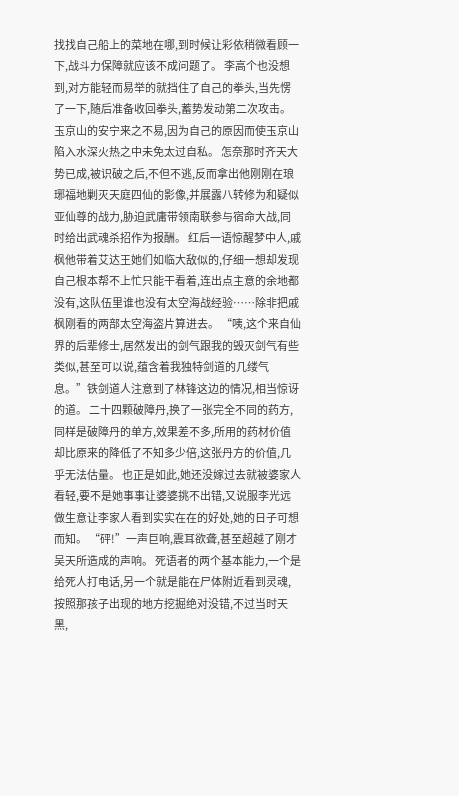找找自己船上的菜地在哪,到时候让彩依稍微看顾一下,战斗力保障就应该不成问题了。 李高个也没想到,对方能轻而易举的就挡住了自己的拳头,当先愣了一下,随后准备收回拳头,蓄势发动第二次攻击。 玉京山的安宁来之不易,因为自己的原因而使玉京山陷入水深火热之中未免太过自私。 怎奈那时齐天大势已成,被识破之后,不但不逃,反而拿出他刚刚在琅琊福地剿灭天庭四仙的影像,并展露八转修为和疑似亚仙尊的战力,胁迫武庸带领南联参与宿命大战,同时给出武魂杀招作为报酬。 红后一语惊醒梦中人,戚枫他带着艾达王她们如临大敌似的,仔细一想却发现自己根本帮不上忙只能干看着,连出点主意的余地都没有,这队伍里谁也没有太空海战经验……除非把戚枫刚看的两部太空海盗片算进去。 “咦,这个来自仙界的后辈修士,居然发出的剑气跟我的毁灭剑气有些类似,甚至可以说,蕴含着我独特剑道的几缕气息。”铁剑道人注意到了林锋这边的情况,相当惊讶的道。 二十四颗破障丹,换了一张完全不同的药方,同样是破障丹的单方,效果差不多,所用的药材价值却比原来的降低了不知多少倍,这张丹方的价值,几乎无法估量。 也正是如此,她还没嫁过去就被婆家人看轻,要不是她事事让婆婆挑不出错,又说服李光远做生意让李家人看到实实在在的好处,她的日子可想而知。 “砰!”一声巨响,震耳欲聋,甚至超越了刚才吴天所造成的声响。 死语者的两个基本能力,一个是给死人打电话,另一个就是能在尸体附近看到灵魂,按照那孩子出现的地方挖掘绝对没错,不过当时天黑,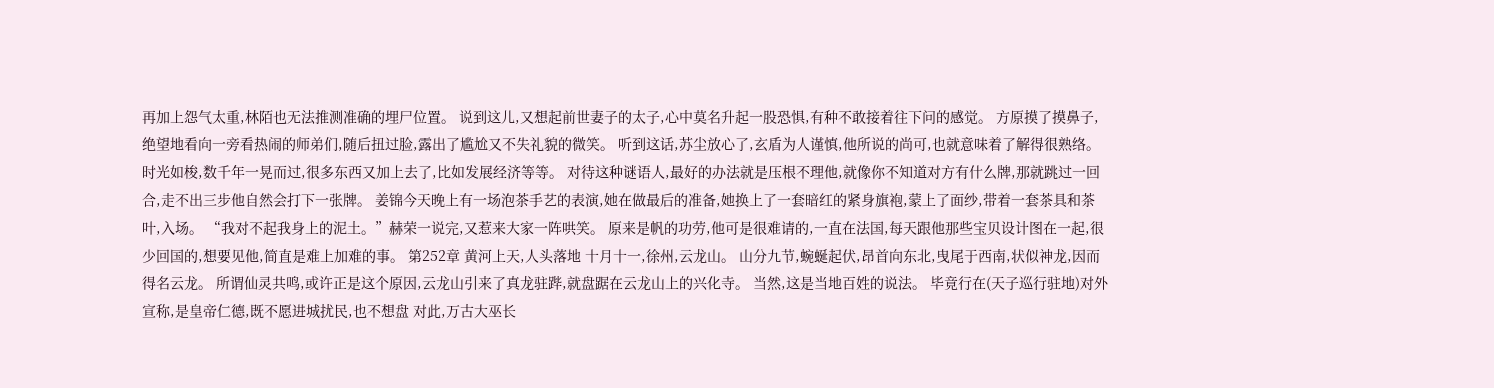再加上怨气太重,林陌也无法推测准确的埋尸位置。 说到这儿,又想起前世妻子的太子,心中莫名升起一股恐惧,有种不敢接着往下问的感觉。 方原摸了摸鼻子,绝望地看向一旁看热闹的师弟们,随后扭过脸,露出了尴尬又不失礼貌的微笑。 听到这话,苏尘放心了,玄盾为人谨慎,他所说的尚可,也就意味着了解得很熟络。 时光如梭,数千年一晃而过,很多东西又加上去了,比如发展经济等等。 对待这种谜语人,最好的办法就是压根不理他,就像你不知道对方有什么牌,那就跳过一回合,走不出三步他自然会打下一张牌。 姜锦今天晚上有一场泡茶手艺的表演,她在做最后的准备,她换上了一套暗红的紧身旗袍,蒙上了面纱,带着一套茶具和茶叶,入场。 “我对不起我身上的泥土。”赫荣一说完,又惹来大家一阵哄笑。 原来是帆的功劳,他可是很难请的,一直在法国,每天跟他那些宝贝设计图在一起,很少回国的,想要见他,简直是难上加难的事。 第252章 黄河上天,人头落地 十月十一,徐州,云龙山。 山分九节,蜿蜒起伏,昂首向东北,曳尾于西南,状似神龙,因而得名云龙。 所谓仙灵共鸣,或许正是这个原因,云龙山引来了真龙驻跸,就盘踞在云龙山上的兴化寺。 当然,这是当地百姓的说法。 毕竟行在(天子巡行驻地)对外宣称,是皇帝仁德,既不愿进城扰民,也不想盘 对此,万古大巫长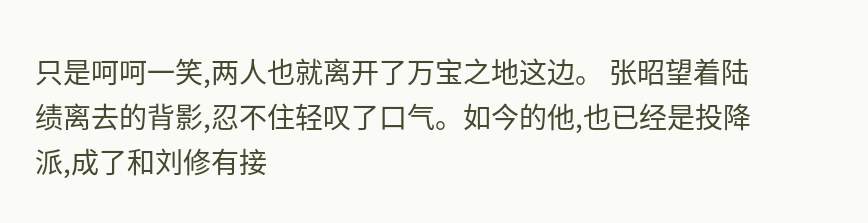只是呵呵一笑,两人也就离开了万宝之地这边。 张昭望着陆绩离去的背影,忍不住轻叹了口气。如今的他,也已经是投降派,成了和刘修有接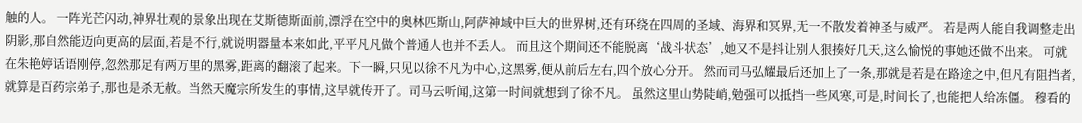触的人。 一阵光芒闪动,神界壮观的景象出现在艾斯德斯面前,漂浮在空中的奥林匹斯山,阿萨神域中巨大的世界树,还有环绕在四周的圣域、海界和冥界,无一不散发着神圣与威严。 若是两人能自我调整走出阴影,那自然能迈向更高的层面,若是不行,就说明器量本来如此,平平凡凡做个普通人也并不丢人。 而且这个期间还不能脱离‘战斗状态’,她又不是抖让别人狠揍好几天,这么愉悦的事她还做不出来。 可就在朱艳婷话语刚停,忽然那足有两万里的黑雾,距离的翻滚了起来。下一瞬,只见以徐不凡为中心,这黑雾,便从前后左右,四个放心分开。 然而司马弘耀最后还加上了一条,那就是若是在路途之中,但凡有阻挡者,就算是百药宗弟子,那也是杀无赦。当然天魔宗所发生的事情,这早就传开了。司马云听闻,这第一时间就想到了徐不凡。 虽然这里山势陡峭,勉强可以抵挡一些风寒,可是,时间长了,也能把人给冻僵。 穆看的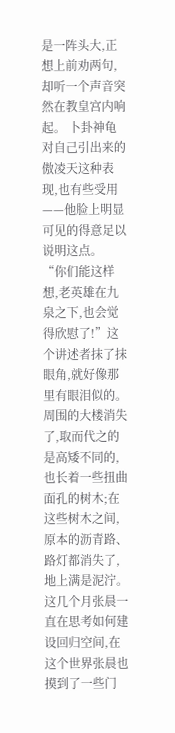是一阵头大,正想上前劝两句,却听一个声音突然在教皇宫内响起。 卜卦神龟对自己引出来的傲凌天这种表现,也有些受用——他脸上明显可见的得意足以说明这点。 “你们能这样想,老英雄在九泉之下,也会觉得欣慰了!”这个讲述者抹了抹眼角,就好像那里有眼泪似的。 周围的大楼消失了,取而代之的是高矮不同的,也长着一些扭曲面孔的树木;在这些树木之间,原本的沥青路、路灯都消失了,地上满是泥泞。 这几个月张晨一直在思考如何建设回归空间,在这个世界张晨也摸到了一些门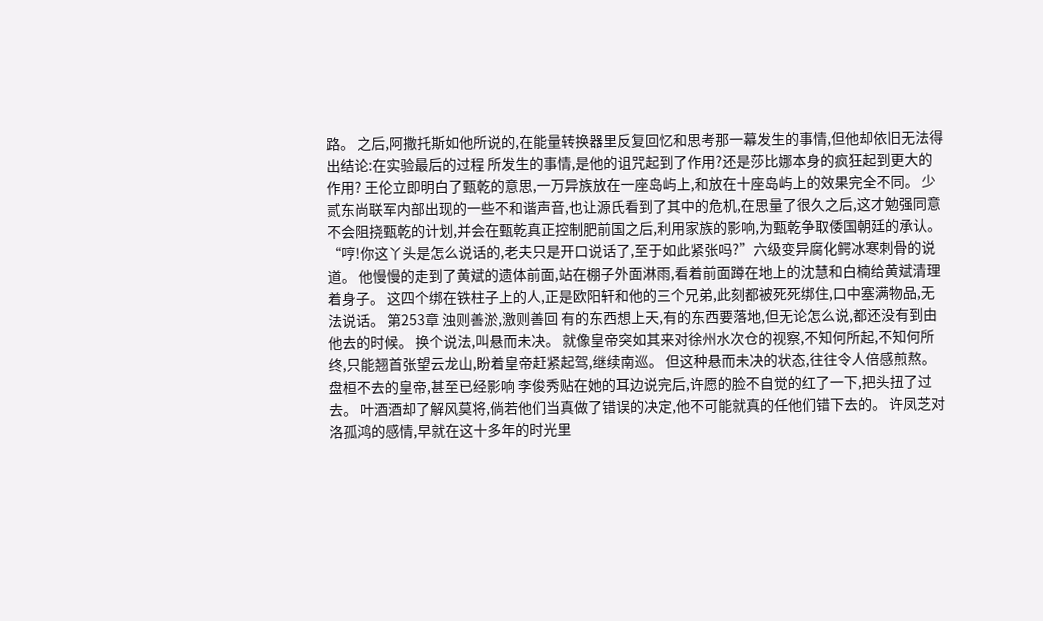路。 之后,阿撒托斯如他所说的,在能量转换器里反复回忆和思考那一幕发生的事情,但他却依旧无法得出结论:在实验最后的过程 所发生的事情,是他的诅咒起到了作用?还是莎比娜本身的疯狂起到更大的作用? 王伦立即明白了甄乾的意思,一万异族放在一座岛屿上,和放在十座岛屿上的效果完全不同。 少贰东尚联军内部出现的一些不和谐声音,也让源氏看到了其中的危机,在思量了很久之后,这才勉强同意不会阻挠甄乾的计划,并会在甄乾真正控制肥前国之后,利用家族的影响,为甄乾争取倭国朝廷的承认。 “哼!你这丫头是怎么说话的,老夫只是开口说话了,至于如此紧张吗?”六级变异腐化鳄冰寒刺骨的说道。 他慢慢的走到了黄斌的遗体前面,站在棚子外面淋雨,看着前面蹲在地上的沈慧和白楠给黄斌清理着身子。 这四个绑在铁柱子上的人,正是欧阳轩和他的三个兄弟,此刻都被死死绑住,口中塞满物品,无法说话。 第253章 浊则善淤,激则善回 有的东西想上天,有的东西要落地,但无论怎么说,都还没有到由他去的时候。 换个说法,叫悬而未决。 就像皇帝突如其来对徐州水次仓的视察,不知何所起,不知何所终,只能翘首张望云龙山,盼着皇帝赶紧起驾,继续南巡。 但这种悬而未决的状态,往往令人倍感煎熬。 盘桓不去的皇帝,甚至已经影响 李俊秀贴在她的耳边说完后,许愿的脸不自觉的红了一下,把头扭了过去。 叶酒酒却了解风莫将,倘若他们当真做了错误的决定,他不可能就真的任他们错下去的。 许凤芝对洛孤鸿的感情,早就在这十多年的时光里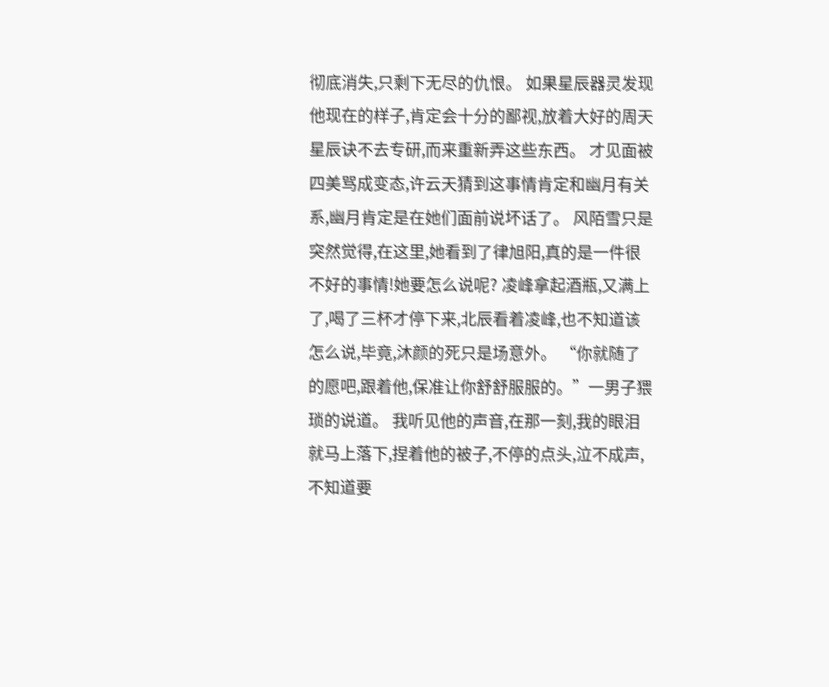彻底消失,只剩下无尽的仇恨。 如果星辰器灵发现他现在的样子,肯定会十分的鄙视,放着大好的周天星辰诀不去专研,而来重新弄这些东西。 才见面被四美骂成变态,许云天猜到这事情肯定和幽月有关系,幽月肯定是在她们面前说坏话了。 风陌雪只是突然觉得,在这里,她看到了律旭阳,真的是一件很不好的事情!她要怎么说呢? 凌峰拿起酒瓶,又满上了,喝了三杯才停下来,北辰看着凌峰,也不知道该怎么说,毕竟,沐颜的死只是场意外。 “你就随了的愿吧,跟着他,保准让你舒舒服服的。”一男子猥琐的说道。 我听见他的声音,在那一刻,我的眼泪就马上落下,捏着他的被子,不停的点头,泣不成声,不知道要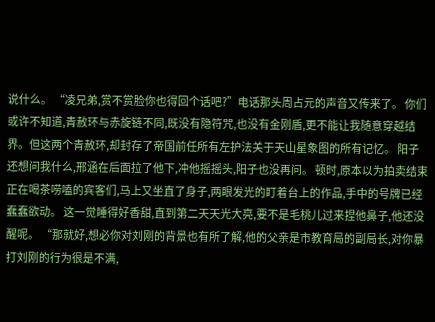说什么。 “凌兄弟,赏不赏脸你也得回个话吧?”电话那头周占元的声音又传来了。 你们或许不知道,青赦环与赤旋链不同,既没有隐符咒,也没有金刚盾,更不能让我随意穿越结界。但这两个青赦环,却封存了帝国前任所有左护法关于天山星象图的所有记忆。 阳子还想问我什么,邢涵在后面拉了他下,冲他摇摇头,阳子也没再问。 顿时,原本以为拍卖结束正在喝茶唠嗑的宾客们,马上又坐直了身子,两眼发光的盯着台上的作品,手中的号牌已经蠢蠢欲动。 这一觉睡得好香甜,直到第二天天光大亮,要不是毛桃儿过来捏他鼻子,他还没醒呢。 “那就好,想必你对刘刚的背景也有所了解,他的父亲是市教育局的副局长,对你暴打刘刚的行为很是不满,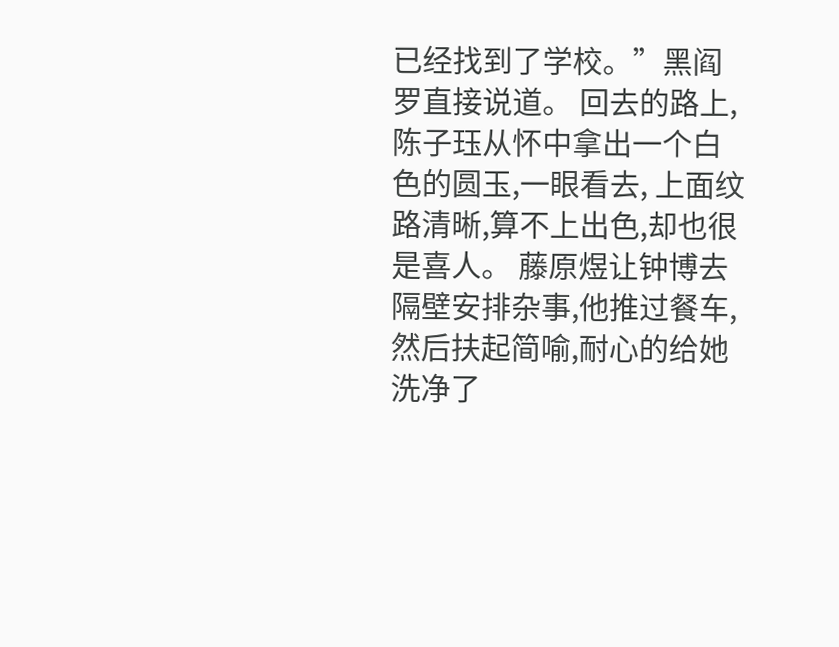已经找到了学校。”黑阎罗直接说道。 回去的路上,陈子珏从怀中拿出一个白色的圆玉,一眼看去, 上面纹路清晰,算不上出色,却也很是喜人。 藤原煜让钟博去隔壁安排杂事,他推过餐车,然后扶起简喻,耐心的给她洗净了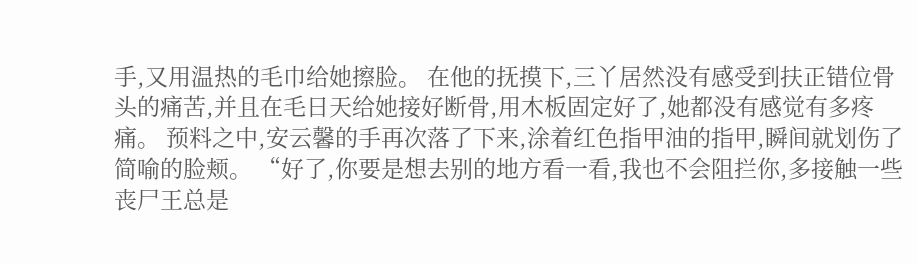手,又用温热的毛巾给她擦脸。 在他的抚摸下,三丫居然没有感受到扶正错位骨头的痛苦,并且在毛日天给她接好断骨,用木板固定好了,她都没有感觉有多疼痛。 预料之中,安云馨的手再次落了下来,涂着红色指甲油的指甲,瞬间就划伤了简喻的脸颊。 “好了,你要是想去别的地方看一看,我也不会阻拦你,多接触一些丧尸王总是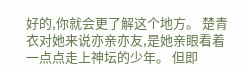好的,你就会更了解这个地方。 楚青衣对她来说亦亲亦友,是她亲眼看着一点点走上神坛的少年。 但即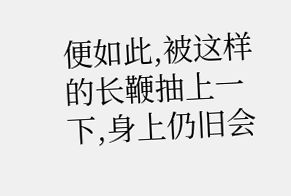便如此,被这样的长鞭抽上一下,身上仍旧会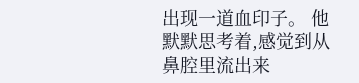出现一道血印子。 他默默思考着,感觉到从鼻腔里流出来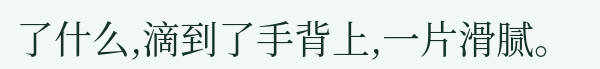了什么,滴到了手背上,一片滑腻。